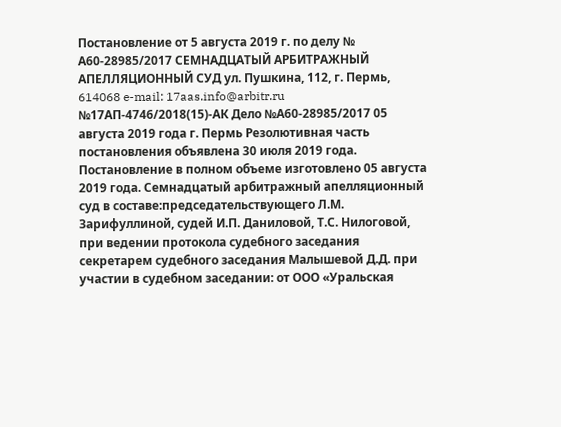Постановление от 5 августа 2019 г. по делу № А60-28985/2017 СЕМНАДЦАТЫЙ АРБИТРАЖНЫЙ АПЕЛЛЯЦИОННЫЙ СУД ул. Пушкина, 112, г. Пермь, 614068 e-mail: 17aas.info@arbitr.ru №17АП-4746/2018(15)-АК Дело №А60-28985/2017 05 августа 2019 года г. Пермь Резолютивная часть постановления объявлена 30 июля 2019 года. Постановление в полном объеме изготовлено 05 августа 2019 года. Семнадцатый арбитражный апелляционный суд в составе:председательствующего Л.М. Зарифуллиной, судей И.П. Даниловой, Т.С. Нилоговой, при ведении протокола судебного заседания секретарем судебного заседания Малышевой Д.Д. при участии в судебном заседании: от ООО «Уральская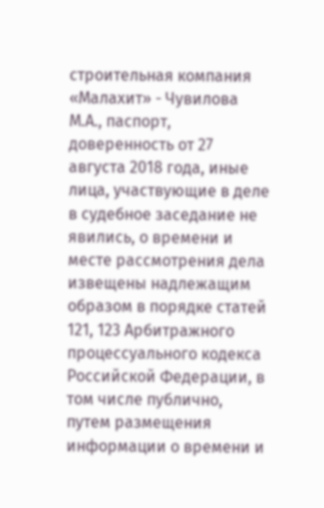строительная компания «Малахит» - Чувилова М.А., паспорт, доверенность от 27 августа 2018 года, иные лица, участвующие в деле в судебное заседание не явились, о времени и месте рассмотрения дела извещены надлежащим образом в порядке статей 121, 123 Арбитражного процессуального кодекса Российской Федерации, в том числе публично, путем размещения информации о времени и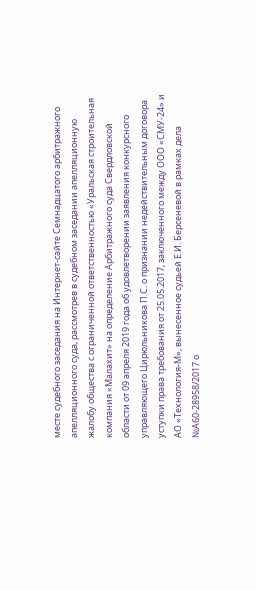месте судебного заседания на Интернет-сайте Семнадцатого арбитражного апелляционного суда, рассмотрев в судебном заседании апелляционную жалобу общества с ограниченной ответственностью «Уральская строительная компания «Малахит» на определение Арбитражного суда Свердловской области от 09 апреля 2019 года об удовлетворении заявления конкурсного управляющего Цирюльникова П.С. о признании недействительным договора уступки права требования от 25.05.2017, заключенного между ООО «СМУ-24» и АО «Технология-М», вынесенное судьей Е.И. Берсеневой в рамках дела №А60-28958/2017 о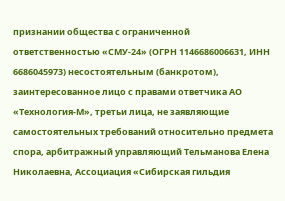признании общества с ограниченной ответственностью «СМУ-24» (ОГРН 1146686006631, ИНН 6686045973) несостоятельным (банкротом), заинтересованное лицо с правами ответчика АО «Технология-М», третьи лица, не заявляющие самостоятельных требований относительно предмета спора, арбитражный управляющий Тельманова Елена Николаевна, Ассоциация «Сибирская гильдия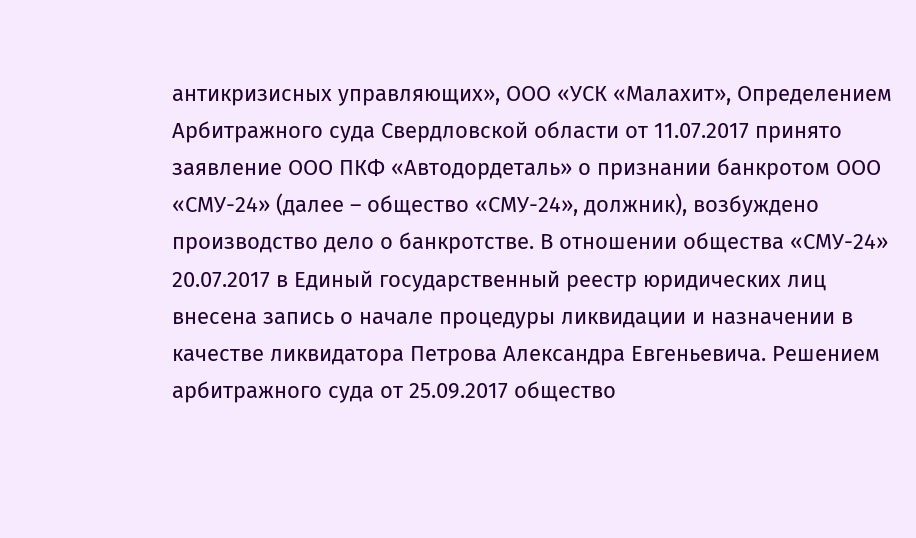антикризисных управляющих», ООО «УСК «Малахит», Определением Арбитражного суда Свердловской области от 11.07.2017 принято заявление ООО ПКФ «Автодордеталь» о признании банкротом ООО «СМУ-24» (далее – общество «СМУ-24», должник), возбуждено производство дело о банкротстве. В отношении общества «СМУ-24» 20.07.2017 в Единый государственный реестр юридических лиц внесена запись о начале процедуры ликвидации и назначении в качестве ликвидатора Петрова Александра Евгеньевича. Решением арбитражного суда от 25.09.2017 общество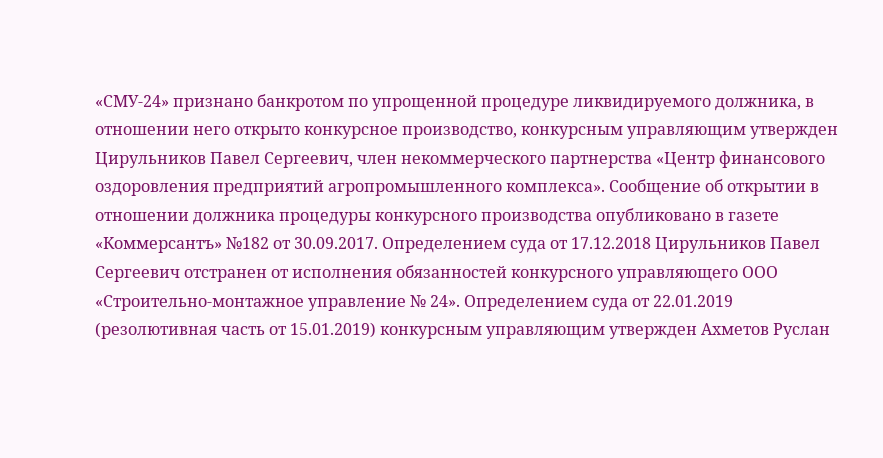«СМУ-24» признано банкротом по упрощенной процедуре ликвидируемого должника, в отношении него открыто конкурсное производство, конкурсным управляющим утвержден Цирульников Павел Сергеевич, член некоммерческого партнерства «Центр финансового оздоровления предприятий агропромышленного комплекса». Сообщение об открытии в отношении должника процедуры конкурсного производства опубликовано в газете «Коммерсантъ» №182 от 30.09.2017. Определением суда от 17.12.2018 Цирульников Павел Сергеевич отстранен от исполнения обязанностей конкурсного управляющего ООО «Строительно-монтажное управление № 24». Определением суда от 22.01.2019 (резолютивная часть от 15.01.2019) конкурсным управляющим утвержден Ахметов Руслан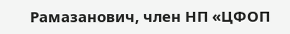Рамазанович, член НП «ЦФОП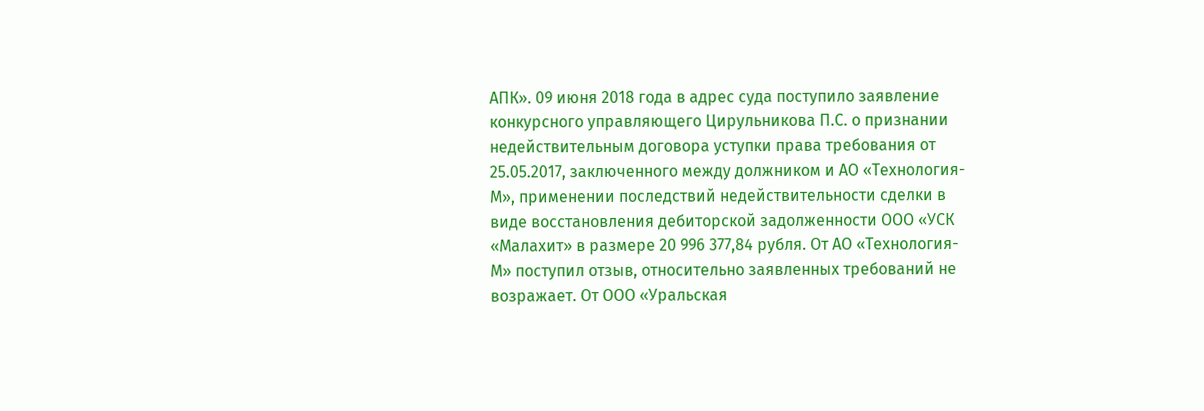АПК». 09 июня 2018 года в адрес суда поступило заявление конкурсного управляющего Цирульникова П.С. о признании недействительным договора уступки права требования от 25.05.2017, заключенного между должником и АО «Технология-М», применении последствий недействительности сделки в виде восстановления дебиторской задолженности ООО «УСК «Малахит» в размере 20 996 377,84 рубля. От АО «Технология-М» поступил отзыв, относительно заявленных требований не возражает. От ООО «Уральская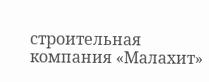строительная компания «Малахит»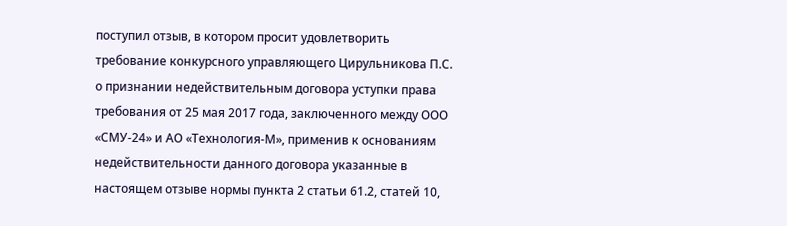поступил отзыв, в котором просит удовлетворить требование конкурсного управляющего Цирульникова П.С. о признании недействительным договора уступки права требования от 25 мая 2017 года, заключенного между ООО «СМУ-24» и АО «Технология-М», применив к основаниям недействительности данного договора указанные в настоящем отзыве нормы пункта 2 статьи 61.2, статей 10,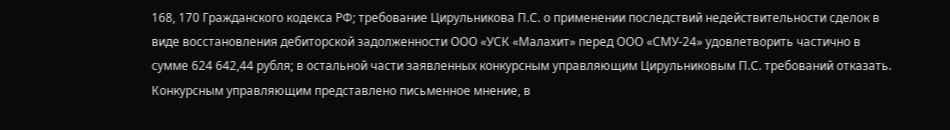168, 170 Гражданского кодекса РФ; требование Цирульникова П.С. о применении последствий недействительности сделок в виде восстановления дебиторской задолженности ООО «УСК «Малахит» перед ООО «СМУ-24» удовлетворить частично в сумме 624 642,44 рубля; в остальной части заявленных конкурсным управляющим Цирульниковым П.С. требований отказать. Конкурсным управляющим представлено письменное мнение, в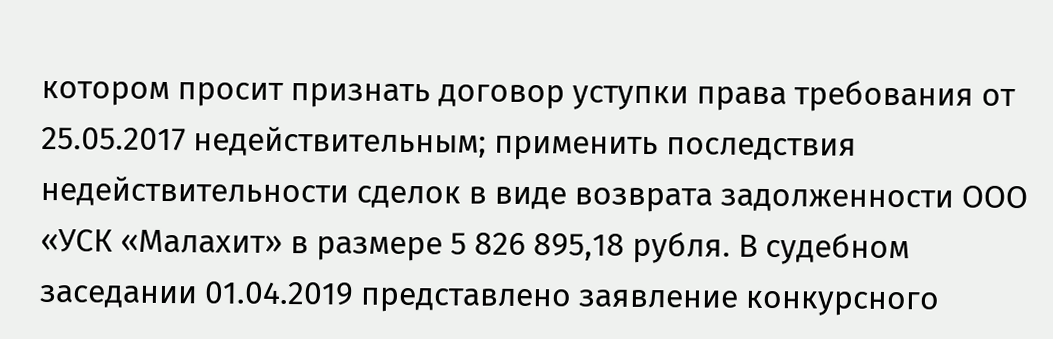котором просит признать договор уступки права требования от 25.05.2017 недействительным; применить последствия недействительности сделок в виде возврата задолженности ООО «УСК «Малахит» в размере 5 826 895,18 рубля. В судебном заседании 01.04.2019 представлено заявление конкурсного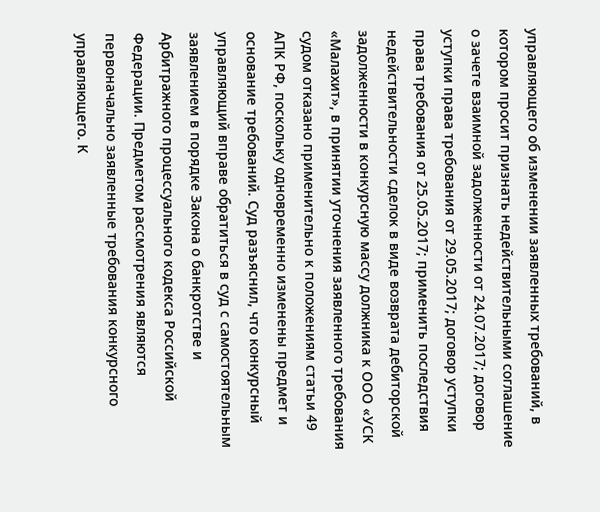управляющего об изменении заявленных требований, в котором просит признать недействительными соглашение о зачете взаимной задолженности от 24.07.2017; договор уступки права требования от 29.05.2017; договор уступки права требования от 25.05.2017; применить последствия недействительности сделок в виде возврата дебиторской задолженности в конкурсную массу должника к ООО «УСК «Малахит», в принятии уточнения заявленного требования судом отказано применительно к положениям статьи 49 АПК РФ, поскольку одновременно изменены предмет и основание требований. Суд разъяснил, что конкурсный управляющий вправе обратиться в суд с самостоятельным заявлением в порядке Закона о банкротстве и Арбитражного процессуального кодекса Российской Федерации. Предметом рассмотрения являются первоначально заявленные требования конкурсного управляющего. К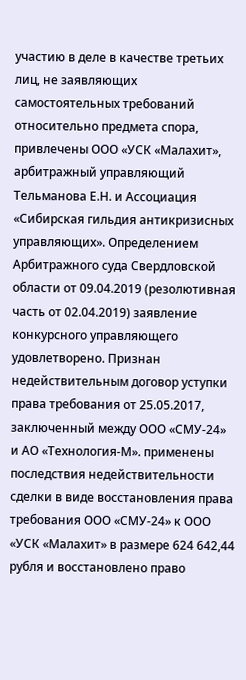участию в деле в качестве третьих лиц, не заявляющих самостоятельных требований относительно предмета спора, привлечены ООО «УСК «Малахит», арбитражный управляющий Тельманова Е.Н. и Ассоциация «Сибирская гильдия антикризисных управляющих». Определением Арбитражного суда Свердловской области от 09.04.2019 (резолютивная часть от 02.04.2019) заявление конкурсного управляющего удовлетворено. Признан недействительным договор уступки права требования от 25.05.2017, заключенный между ООО «СМУ-24» и АО «Технология-М». применены последствия недействительности сделки в виде восстановления права требования ООО «СМУ-24» к ООО «УСК «Малахит» в размере 624 642,44 рубля и восстановлено право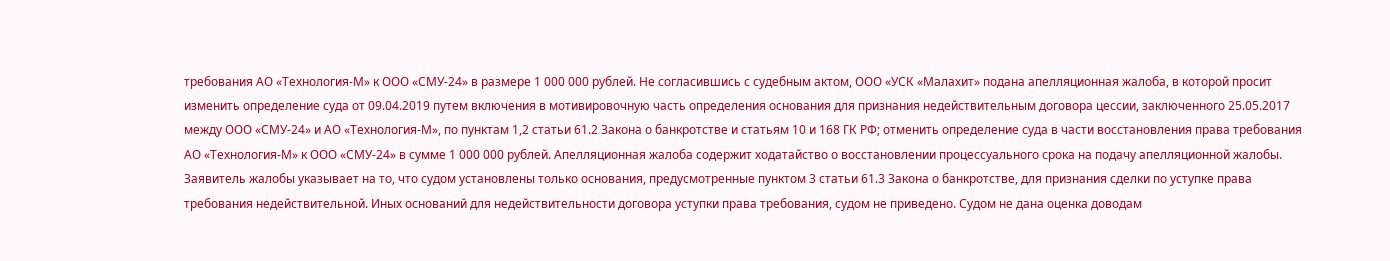требования АО «Технология-М» к ООО «СМУ-24» в размере 1 000 000 рублей. Не согласившись с судебным актом, ООО «УСК «Малахит» подана апелляционная жалоба, в которой просит изменить определение суда от 09.04.2019 путем включения в мотивировочную часть определения основания для признания недействительным договора цессии, заключенного 25.05.2017 между ООО «СМУ-24» и АО «Технология-М», по пунктам 1,2 статьи 61.2 Закона о банкротстве и статьям 10 и 168 ГК РФ; отменить определение суда в части восстановления права требования АО «Технология-М» к ООО «СМУ-24» в сумме 1 000 000 рублей. Апелляционная жалоба содержит ходатайство о восстановлении процессуального срока на подачу апелляционной жалобы. Заявитель жалобы указывает на то, что судом установлены только основания, предусмотренные пунктом 3 статьи 61.3 Закона о банкротстве, для признания сделки по уступке права требования недействительной. Иных оснований для недействительности договора уступки права требования, судом не приведено. Судом не дана оценка доводам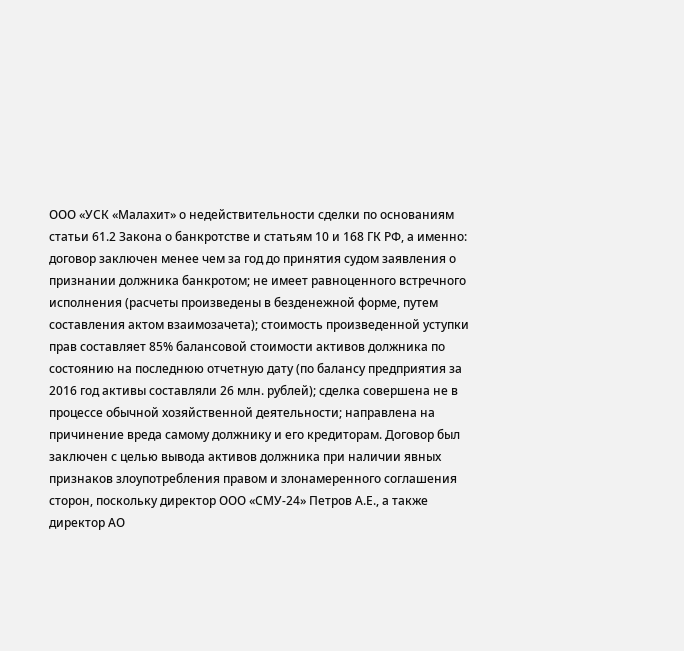ООО «УСК «Малахит» о недействительности сделки по основаниям статьи 61.2 Закона о банкротстве и статьям 10 и 168 ГК РФ, а именно: договор заключен менее чем за год до принятия судом заявления о признании должника банкротом; не имеет равноценного встречного исполнения (расчеты произведены в безденежной форме, путем составления актом взаимозачета); стоимость произведенной уступки прав составляет 85% балансовой стоимости активов должника по состоянию на последнюю отчетную дату (по балансу предприятия за 2016 год активы составляли 26 млн. рублей); сделка совершена не в процессе обычной хозяйственной деятельности; направлена на причинение вреда самому должнику и его кредиторам. Договор был заключен с целью вывода активов должника при наличии явных признаков злоупотребления правом и злонамеренного соглашения сторон, поскольку директор ООО «СМУ-24» Петров А.Е., а также директор АО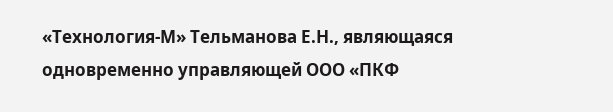«Технология-М» Тельманова Е.Н., являющаяся одновременно управляющей ООО «ПКФ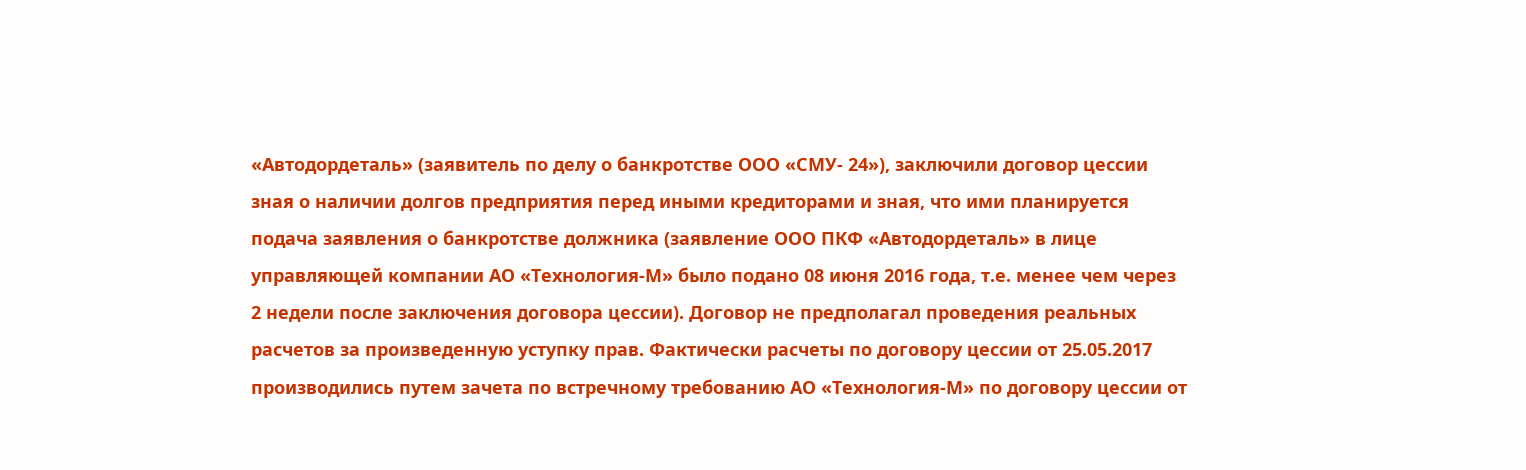«Автодордеталь» (заявитель по делу о банкротстве ООО «СМУ- 24»), заключили договор цессии зная о наличии долгов предприятия перед иными кредиторами и зная, что ими планируется подача заявления о банкротстве должника (заявление ООО ПКФ «Автодордеталь» в лице управляющей компании АО «Технология-М» было подано 08 июня 2016 года, т.е. менее чем через 2 недели после заключения договора цессии). Договор не предполагал проведения реальных расчетов за произведенную уступку прав. Фактически расчеты по договору цессии от 25.05.2017 производились путем зачета по встречному требованию АО «Технология-М» по договору цессии от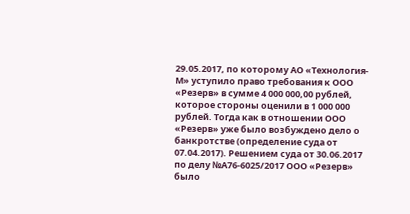29.05.2017, по которому АО «Технология-М» уступило право требования к ООО «Резерв» в сумме 4 000 000,00 рублей, которое стороны оценили в 1 000 000 рублей. Тогда как в отношении ООО «Резерв» уже было возбуждено дело о банкротстве (определение суда от 07.04.2017). Решением суда от 30.06.2017 по делу №А76-6025/2017 ООО «Резерв» было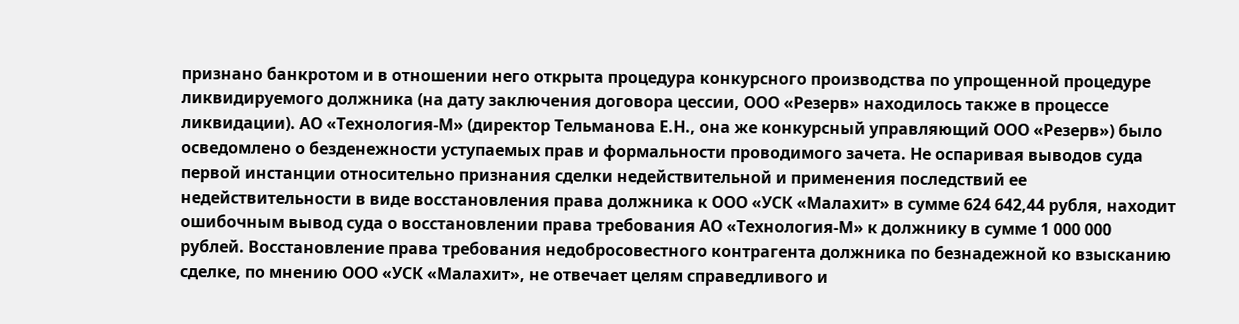признано банкротом и в отношении него открыта процедура конкурсного производства по упрощенной процедуре ликвидируемого должника (на дату заключения договора цессии, ООО «Резерв» находилось также в процессе ликвидации). АО «Технология-М» (директор Тельманова Е.Н., она же конкурсный управляющий ООО «Резерв») было осведомлено о безденежности уступаемых прав и формальности проводимого зачета. Не оспаривая выводов суда первой инстанции относительно признания сделки недействительной и применения последствий ее недействительности в виде восстановления права должника к ООО «УСК «Малахит» в сумме 624 642,44 рубля, находит ошибочным вывод суда о восстановлении права требования АО «Технология-М» к должнику в сумме 1 000 000 рублей. Восстановление права требования недобросовестного контрагента должника по безнадежной ко взысканию сделке, по мнению ООО «УСК «Малахит», не отвечает целям справедливого и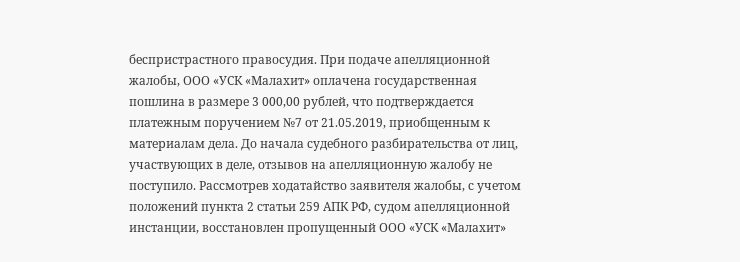беспристрастного правосудия. При подаче апелляционной жалобы, ООО «УСК «Малахит» оплачена государственная пошлина в размере 3 000,00 рублей, что подтверждается платежным поручением №7 от 21.05.2019, приобщенным к материалам дела. До начала судебного разбирательства от лиц, участвующих в деле, отзывов на апелляционную жалобу не поступило. Рассмотрев ходатайство заявителя жалобы, с учетом положений пункта 2 статьи 259 АПК РФ, судом апелляционной инстанции, восстановлен пропущенный ООО «УСК «Малахит»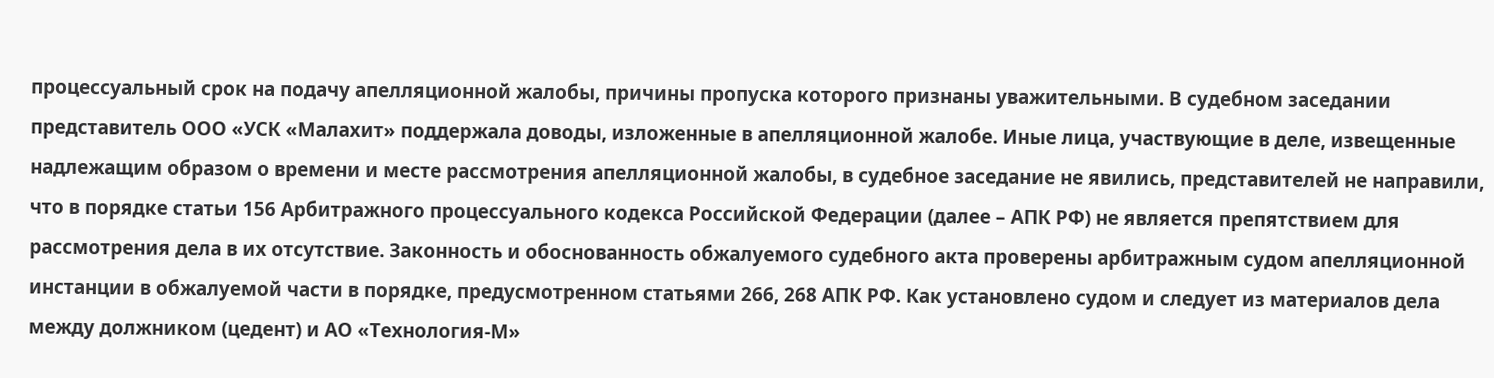процессуальный срок на подачу апелляционной жалобы, причины пропуска которого признаны уважительными. В судебном заседании представитель ООО «УСК «Малахит» поддержала доводы, изложенные в апелляционной жалобе. Иные лица, участвующие в деле, извещенные надлежащим образом о времени и месте рассмотрения апелляционной жалобы, в судебное заседание не явились, представителей не направили, что в порядке статьи 156 Арбитражного процессуального кодекса Российской Федерации (далее – АПК РФ) не является препятствием для рассмотрения дела в их отсутствие. Законность и обоснованность обжалуемого судебного акта проверены арбитражным судом апелляционной инстанции в обжалуемой части в порядке, предусмотренном статьями 266, 268 АПК РФ. Как установлено судом и следует из материалов дела между должником (цедент) и АО «Технология-М»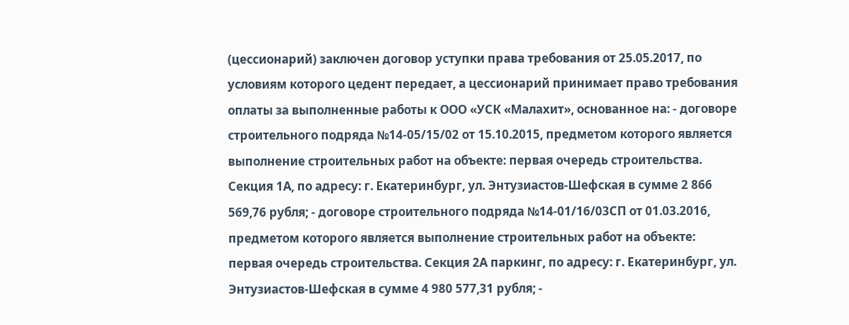(цессионарий) заключен договор уступки права требования от 25.05.2017, по условиям которого цедент передает, а цессионарий принимает право требования оплаты за выполненные работы к ООО «УСК «Малахит», основанное на: - договоре строительного подряда №14-05/15/02 от 15.10.2015, предметом которого является выполнение строительных работ на объекте: первая очередь строительства. Секция 1А, по адресу: г. Екатеринбург, ул. Энтузиастов-Шефская в сумме 2 866 569,76 рубля; - договоре строительного подряда №14-01/16/03СП от 01.03.2016, предметом которого является выполнение строительных работ на объекте: первая очередь строительства. Секция 2А паркинг, по адресу: г. Екатеринбург, ул. Энтузиастов-Шефская в сумме 4 980 577,31 рубля; -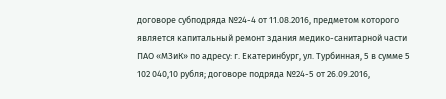договоре субподряда №24-4 от 11.08.2016, предметом которого является капитальный ремонт здания медико-санитарной части ПАО «МЗиК» по адресу: г. Екатеринбург, ул. Турбинная, 5 в сумме 5 102 040,10 рубля; договоре подряда №24-5 от 26.09.2016,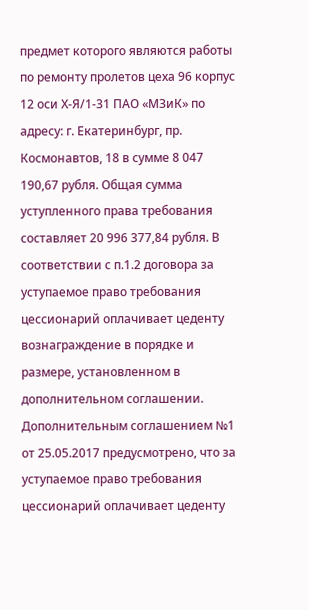предмет которого являются работы по ремонту пролетов цеха 96 корпус 12 оси Х-Я/1-31 ПАО «МЗиК» по адресу: г. Екатеринбург, пр. Космонавтов, 18 в сумме 8 047 190,67 рубля. Общая сумма уступленного права требования составляет 20 996 377,84 рубля. В соответствии с п.1.2 договора за уступаемое право требования цессионарий оплачивает цеденту вознаграждение в порядке и размере, установленном в дополнительном соглашении. Дополнительным соглашением №1 от 25.05.2017 предусмотрено, что за уступаемое право требования цессионарий оплачивает цеденту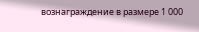вознаграждение в размере 1 000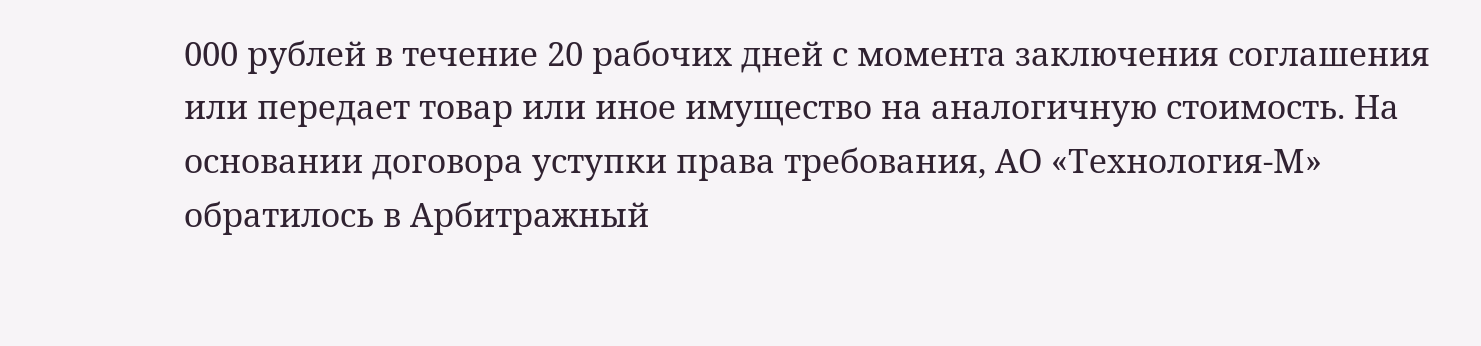000 рублей в течение 20 рабочих дней с момента заключения соглашения или передает товар или иное имущество на аналогичную стоимость. На основании договора уступки права требования, АО «Технология-М» обратилось в Арбитражный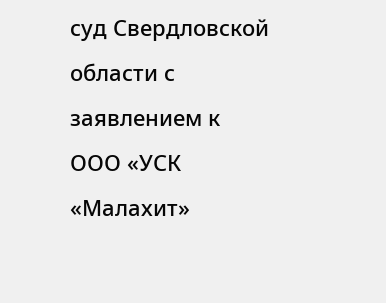суд Свердловской области с заявлением к ООО «УСК «Малахит»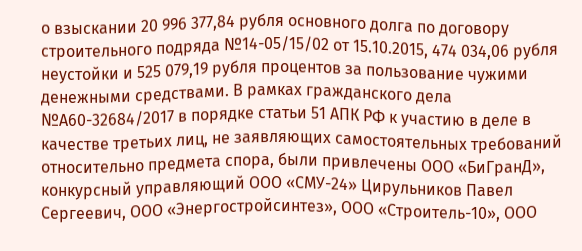о взыскании 20 996 377,84 рубля основного долга по договору строительного подряда №14-05/15/02 от 15.10.2015, 474 034,06 рубля неустойки и 525 079,19 рубля процентов за пользование чужими денежными средствами. В рамках гражданского дела №А60-32684/2017 в порядке статьи 51 АПК РФ к участию в деле в качестве третьих лиц, не заявляющих самостоятельных требований относительно предмета спора, были привлечены ООО «БиГранД», конкурсный управляющий ООО «СМУ-24» Цирульников Павел Сергеевич, ООО «Энергостройсинтез», ООО «Строитель-10», ООО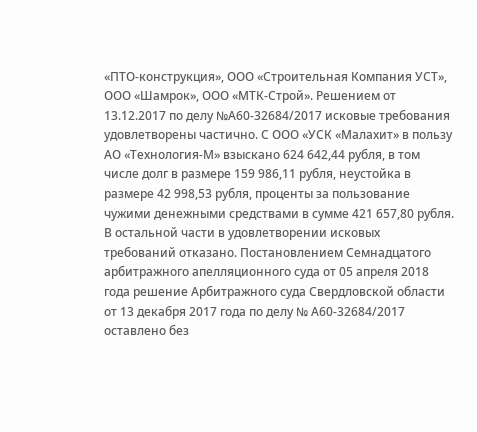«ПТО-конструкция», ООО «Строительная Компания УСТ», ООО «Шамрок», ООО «МТК-Строй». Решением от 13.12.2017 по делу №А60-32684/2017 исковые требования удовлетворены частично. С ООО «УСК «Малахит» в пользу АО «Технология-М» взыскано 624 642,44 рубля, в том числе долг в размере 159 986,11 рубля, неустойка в размере 42 998,53 рубля, проценты за пользование чужими денежными средствами в сумме 421 657,80 рубля. В остальной части в удовлетворении исковых требований отказано. Постановлением Семнадцатого арбитражного апелляционного суда от 05 апреля 2018 года решение Арбитражного суда Свердловской области от 13 декабря 2017 года по делу № А60-32684/2017 оставлено без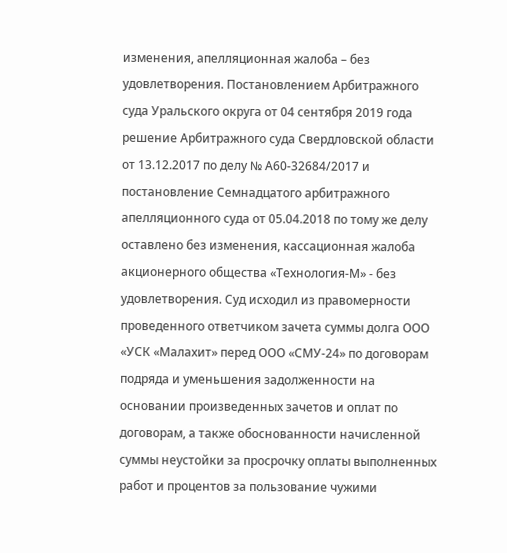изменения, апелляционная жалоба – без удовлетворения. Постановлением Арбитражного суда Уральского округа от 04 сентября 2019 года решение Арбитражного суда Свердловской области от 13.12.2017 по делу № А60-32684/2017 и постановление Семнадцатого арбитражного апелляционного суда от 05.04.2018 по тому же делу оставлено без изменения, кассационная жалоба акционерного общества «Технология-М» - без удовлетворения. Суд исходил из правомерности проведенного ответчиком зачета суммы долга ООО «УСК «Малахит» перед ООО «СМУ-24» по договорам подряда и уменьшения задолженности на основании произведенных зачетов и оплат по договорам, а также обоснованности начисленной суммы неустойки за просрочку оплаты выполненных работ и процентов за пользование чужими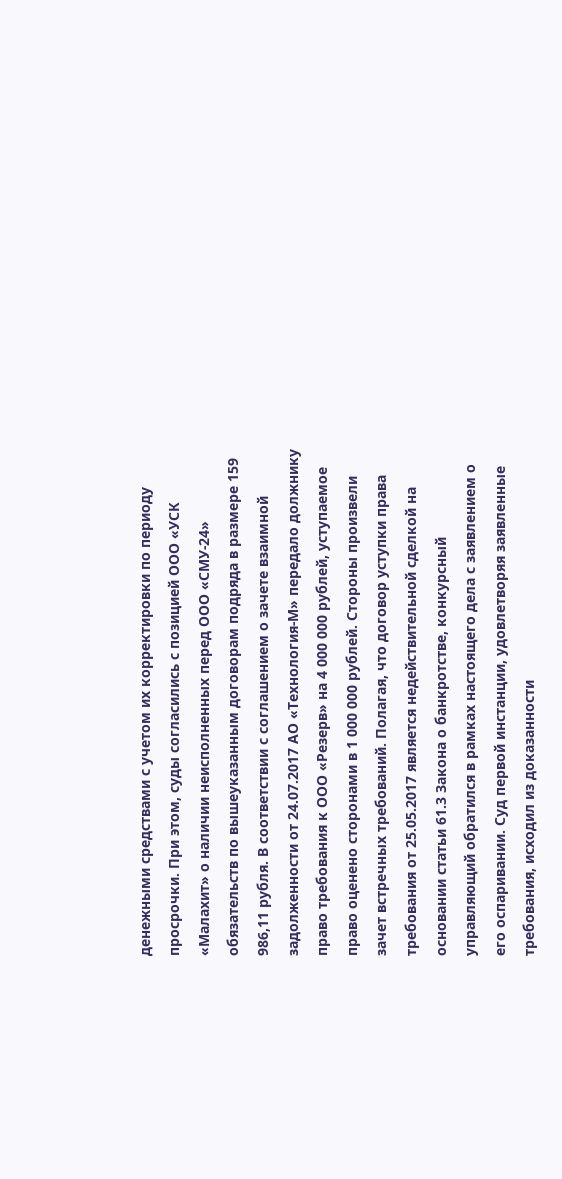денежными средствами с учетом их корректировки по периоду просрочки. При этом, суды согласились с позицией ООО «УСК «Малахит» о наличии неисполненных перед ООО «СМУ-24» обязательств по вышеуказанным договорам подряда в размере 159 986,11 рубля. В соответствии с соглашением о зачете взаимной задолженности от 24.07.2017 АО «Технология-М» передало должнику право требования к ООО «Резерв» на 4 000 000 рублей, уступаемое право оценено сторонами в 1 000 000 рублей. Стороны произвели зачет встречных требований. Полагая, что договор уступки права требования от 25.05.2017 является недействительной сделкой на основании статьи 61.3 Закона о банкротстве, конкурсный управляющий обратился в рамках настоящего дела с заявлением о его оспаривании. Суд первой инстанции, удовлетворяя заявленные требования, исходил из доказанности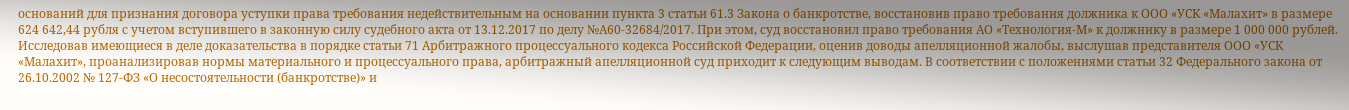оснований для признания договора уступки права требования недействительным на основании пункта 3 статьи 61.3 Закона о банкротстве, восстановив право требования должника к ООО «УСК «Малахит» в размере 624 642,44 рубля с учетом вступившего в законную силу судебного акта от 13.12.2017 по делу №А60-32684/2017. При этом, суд восстановил право требования АО «Технология-М» к должнику в размере 1 000 000 рублей. Исследовав имеющиеся в деле доказательства в порядке статьи 71 Арбитражного процессуального кодекса Российской Федерации, оценив доводы апелляционной жалобы, выслушав представителя ООО «УСК «Малахит», проанализировав нормы материального и процессуального права, арбитражный апелляционной суд приходит к следующим выводам. В соответствии с положениями статьи 32 Федерального закона от 26.10.2002 № 127-ФЗ «О несостоятельности (банкротстве)» и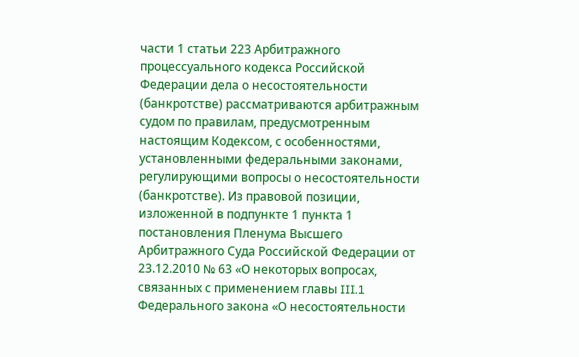части 1 статьи 223 Арбитражного процессуального кодекса Российской Федерации дела о несостоятельности (банкротстве) рассматриваются арбитражным судом по правилам, предусмотренным настоящим Кодексом, с особенностями, установленными федеральными законами, регулирующими вопросы о несостоятельности (банкротстве). Из правовой позиции, изложенной в подпункте 1 пункта 1 постановления Пленума Высшего Арбитражного Суда Российской Федерации от 23.12.2010 № 63 «О некоторых вопросах, связанных с применением главы III.1 Федерального закона «О несостоятельности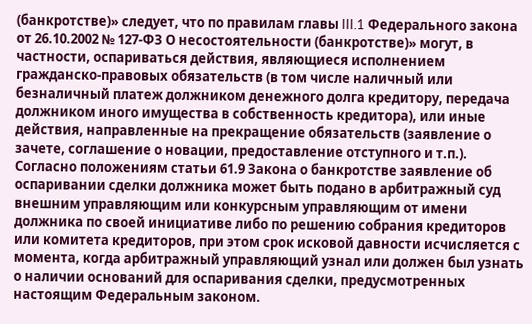(банкротстве)» следует, что по правилам главы III.1 Федерального закона от 26.10.2002 № 127-ФЗ О несостоятельности (банкротстве)» могут, в частности, оспариваться действия, являющиеся исполнением гражданско-правовых обязательств (в том числе наличный или безналичный платеж должником денежного долга кредитору, передача должником иного имущества в собственность кредитора), или иные действия, направленные на прекращение обязательств (заявление о зачете, соглашение о новации, предоставление отступного и т.п.). Согласно положениям статьи 61.9 Закона о банкротстве заявление об оспаривании сделки должника может быть подано в арбитражный суд внешним управляющим или конкурсным управляющим от имени должника по своей инициативе либо по решению собрания кредиторов или комитета кредиторов, при этом срок исковой давности исчисляется с момента, когда арбитражный управляющий узнал или должен был узнать о наличии оснований для оспаривания сделки, предусмотренных настоящим Федеральным законом.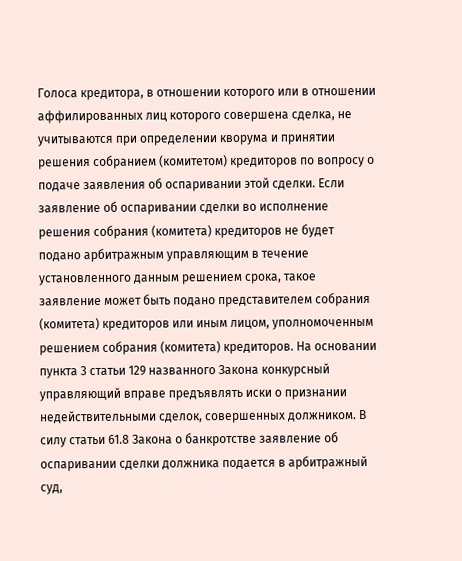Голоса кредитора, в отношении которого или в отношении аффилированных лиц которого совершена сделка, не учитываются при определении кворума и принятии решения собранием (комитетом) кредиторов по вопросу о подаче заявления об оспаривании этой сделки. Если заявление об оспаривании сделки во исполнение решения собрания (комитета) кредиторов не будет подано арбитражным управляющим в течение установленного данным решением срока, такое заявление может быть подано представителем собрания (комитета) кредиторов или иным лицом, уполномоченным решением собрания (комитета) кредиторов. На основании пункта 3 статьи 129 названного Закона конкурсный управляющий вправе предъявлять иски о признании недействительными сделок, совершенных должником. В силу статьи 61.8 Закона о банкротстве заявление об оспаривании сделки должника подается в арбитражный суд,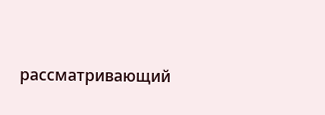рассматривающий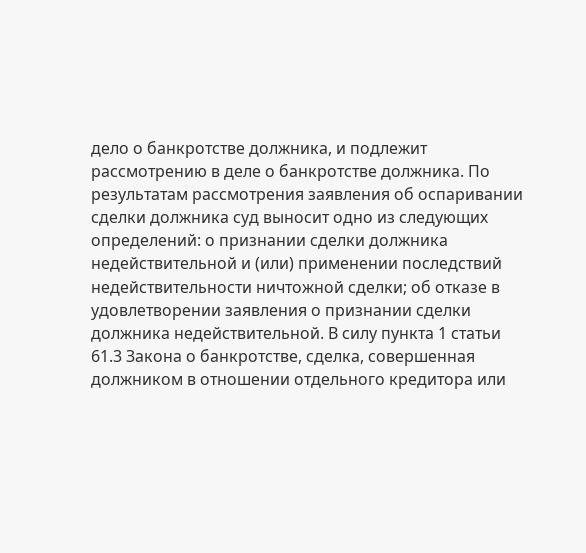дело о банкротстве должника, и подлежит рассмотрению в деле о банкротстве должника. По результатам рассмотрения заявления об оспаривании сделки должника суд выносит одно из следующих определений: о признании сделки должника недействительной и (или) применении последствий недействительности ничтожной сделки; об отказе в удовлетворении заявления о признании сделки должника недействительной. В силу пункта 1 статьи 61.3 Закона о банкротстве, сделка, совершенная должником в отношении отдельного кредитора или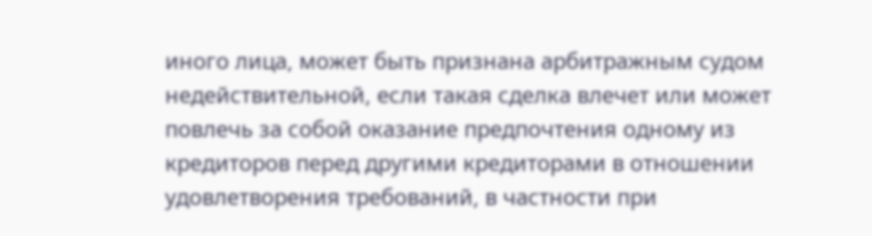иного лица, может быть признана арбитражным судом недействительной, если такая сделка влечет или может повлечь за собой оказание предпочтения одному из кредиторов перед другими кредиторами в отношении удовлетворения требований, в частности при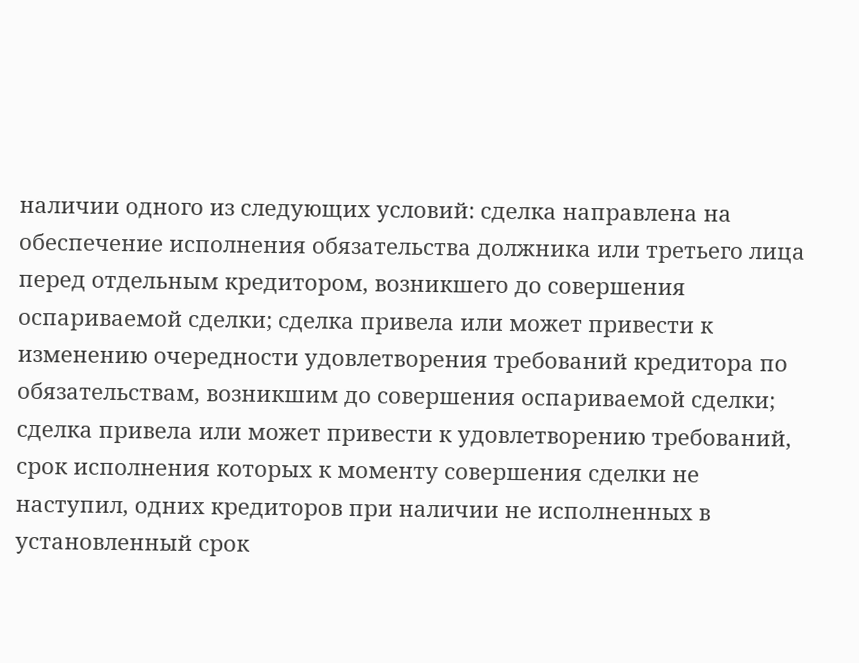наличии одного из следующих условий: сделка направлена на обеспечение исполнения обязательства должника или третьего лица перед отдельным кредитором, возникшего до совершения оспариваемой сделки; сделка привела или может привести к изменению очередности удовлетворения требований кредитора по обязательствам, возникшим до совершения оспариваемой сделки; сделка привела или может привести к удовлетворению требований, срок исполнения которых к моменту совершения сделки не наступил, одних кредиторов при наличии не исполненных в установленный срок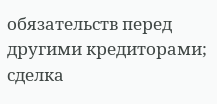обязательств перед другими кредиторами; сделка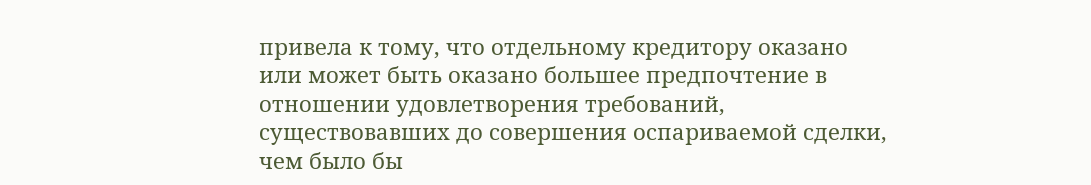привела к тому, что отдельному кредитору оказано или может быть оказано большее предпочтение в отношении удовлетворения требований, существовавших до совершения оспариваемой сделки, чем было бы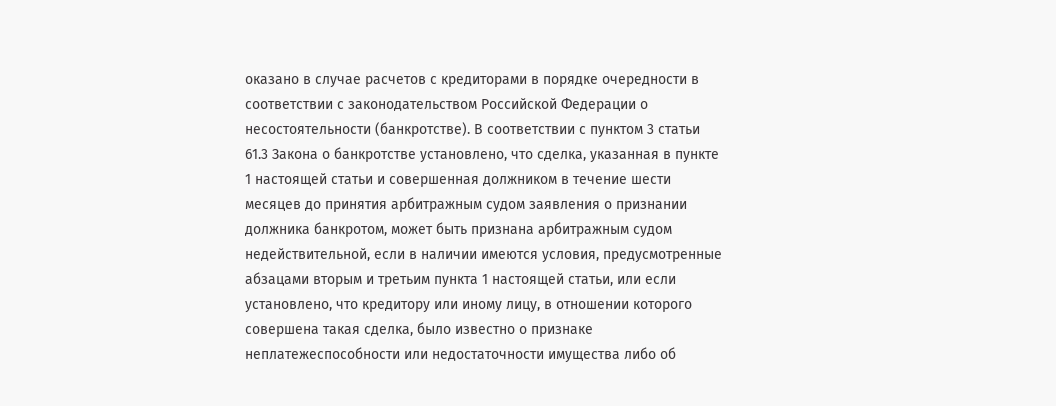оказано в случае расчетов с кредиторами в порядке очередности в соответствии с законодательством Российской Федерации о несостоятельности (банкротстве). В соответствии с пунктом 3 статьи 61.3 Закона о банкротстве установлено, что сделка, указанная в пункте 1 настоящей статьи и совершенная должником в течение шести месяцев до принятия арбитражным судом заявления о признании должника банкротом, может быть признана арбитражным судом недействительной, если в наличии имеются условия, предусмотренные абзацами вторым и третьим пункта 1 настоящей статьи, или если установлено, что кредитору или иному лицу, в отношении которого совершена такая сделка, было известно о признаке неплатежеспособности или недостаточности имущества либо об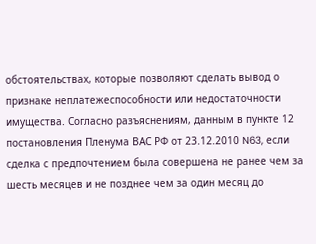обстоятельствах, которые позволяют сделать вывод о признаке неплатежеспособности или недостаточности имущества. Согласно разъяснениям, данным в пункте 12 постановления Пленума ВАС РФ от 23.12.2010 N63, если сделка с предпочтением была совершена не ранее чем за шесть месяцев и не позднее чем за один месяц до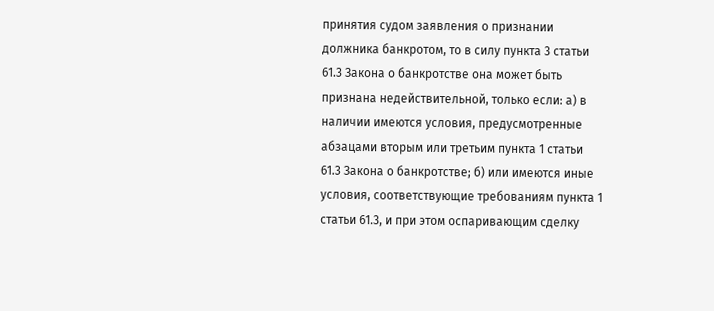принятия судом заявления о признании должника банкротом, то в силу пункта 3 статьи 61.3 Закона о банкротстве она может быть признана недействительной, только если: а) в наличии имеются условия, предусмотренные абзацами вторым или третьим пункта 1 статьи 61.3 Закона о банкротстве; б) или имеются иные условия, соответствующие требованиям пункта 1 статьи 61.3, и при этом оспаривающим сделку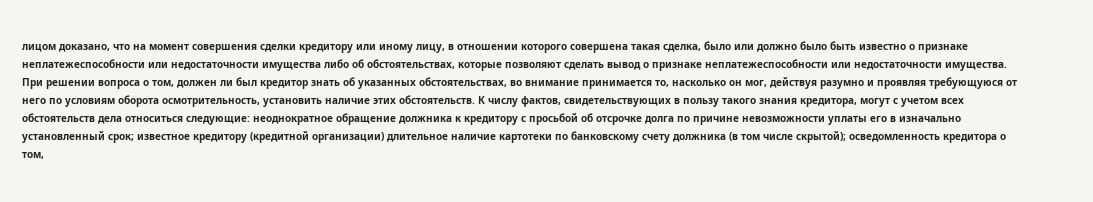лицом доказано, что на момент совершения сделки кредитору или иному лицу, в отношении которого совершена такая сделка, было или должно было быть известно о признаке неплатежеспособности или недостаточности имущества либо об обстоятельствах, которые позволяют сделать вывод о признаке неплатежеспособности или недостаточности имущества. При решении вопроса о том, должен ли был кредитор знать об указанных обстоятельствах, во внимание принимается то, насколько он мог, действуя разумно и проявляя требующуюся от него по условиям оборота осмотрительность, установить наличие этих обстоятельств. К числу фактов, свидетельствующих в пользу такого знания кредитора, могут с учетом всех обстоятельств дела относиться следующие: неоднократное обращение должника к кредитору с просьбой об отсрочке долга по причине невозможности уплаты его в изначально установленный срок; известное кредитору (кредитной организации) длительное наличие картотеки по банковскому счету должника (в том числе скрытой); осведомленность кредитора о том,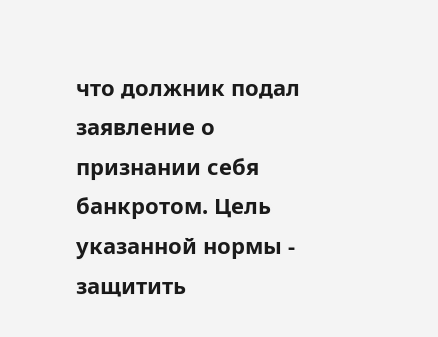что должник подал заявление о признании себя банкротом. Цель указанной нормы - защитить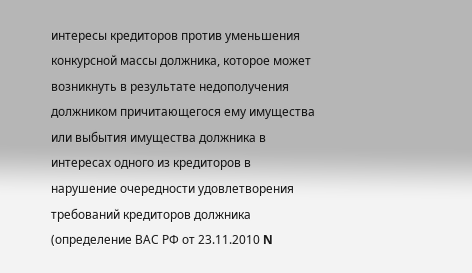интересы кредиторов против уменьшения конкурсной массы должника, которое может возникнуть в результате недополучения должником причитающегося ему имущества или выбытия имущества должника в интересах одного из кредиторов в нарушение очередности удовлетворения требований кредиторов должника (определение ВАС РФ от 23.11.2010 N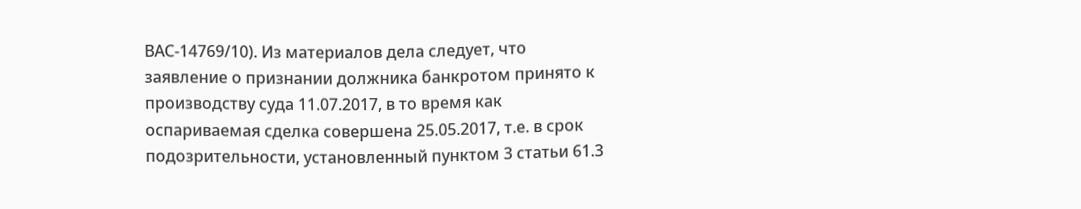ВАС-14769/10). Из материалов дела следует, что заявление о признании должника банкротом принято к производству суда 11.07.2017, в то время как оспариваемая сделка совершена 25.05.2017, т.е. в срок подозрительности, установленный пунктом 3 статьи 61.3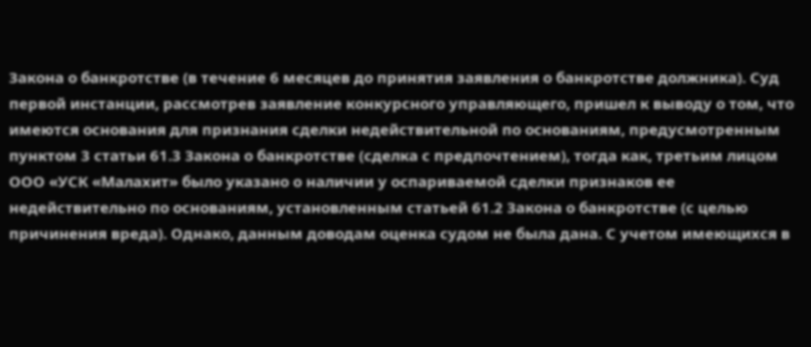Закона о банкротстве (в течение 6 месяцев до принятия заявления о банкротстве должника). Суд первой инстанции, рассмотрев заявление конкурсного управляющего, пришел к выводу о том, что имеются основания для признания сделки недействительной по основаниям, предусмотренным пунктом 3 статьи 61.3 Закона о банкротстве (сделка с предпочтением), тогда как, третьим лицом ООО «УСК «Малахит» было указано о наличии у оспариваемой сделки признаков ее недействительно по основаниям, установленным статьей 61.2 Закона о банкротстве (с целью причинения вреда). Однако, данным доводам оценка судом не была дана. С учетом имеющихся в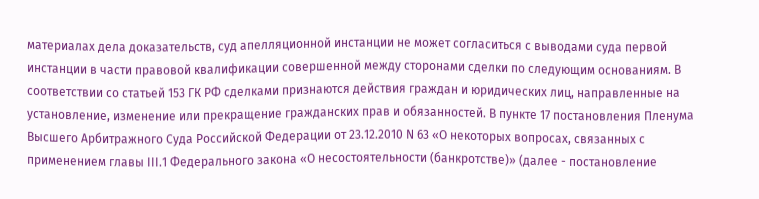материалах дела доказательств, суд апелляционной инстанции не может согласиться с выводами суда первой инстанции в части правовой квалификации совершенной между сторонами сделки по следующим основаниям. В соответствии со статьей 153 ГК РФ сделками признаются действия граждан и юридических лиц, направленные на установление, изменение или прекращение гражданских прав и обязанностей. В пункте 17 постановления Пленума Высшего Арбитражного Суда Российской Федерации от 23.12.2010 N 63 «О некоторых вопросах, связанных с применением главы III.1 Федерального закона «О несостоятельности (банкротстве)» (далее - постановление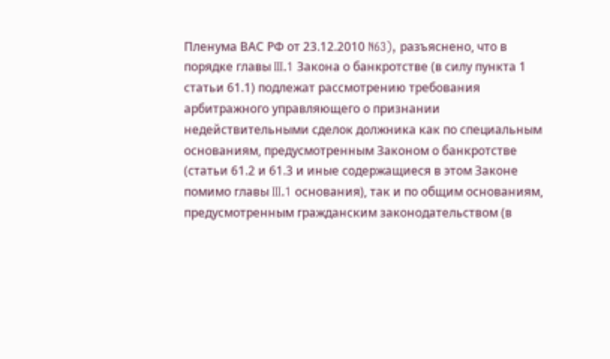Пленума ВАС РФ от 23.12.2010 N63), разъяснено, что в порядке главы III.1 Закона о банкротстве (в силу пункта 1 статьи 61.1) подлежат рассмотрению требования арбитражного управляющего о признании недействительными сделок должника как по специальным основаниям, предусмотренным Законом о банкротстве (статьи 61.2 и 61.3 и иные содержащиеся в этом Законе помимо главы III.1 основания), так и по общим основаниям, предусмотренным гражданским законодательством (в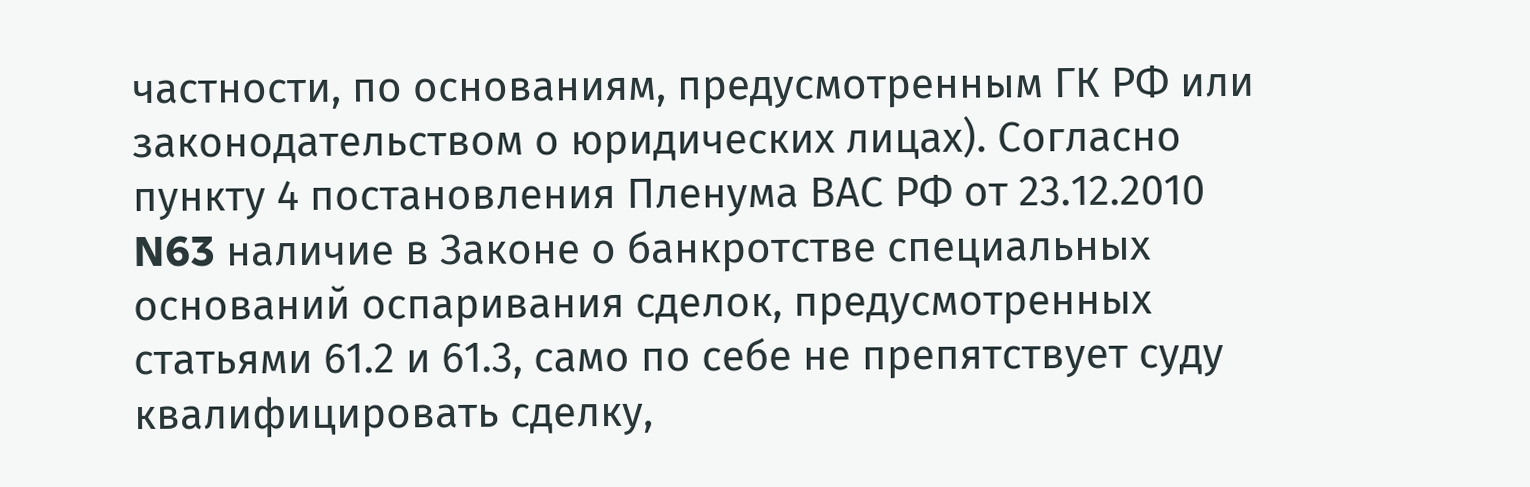частности, по основаниям, предусмотренным ГК РФ или законодательством о юридических лицах). Согласно пункту 4 постановления Пленума ВАС РФ от 23.12.2010 N63 наличие в Законе о банкротстве специальных оснований оспаривания сделок, предусмотренных статьями 61.2 и 61.3, само по себе не препятствует суду квалифицировать сделку,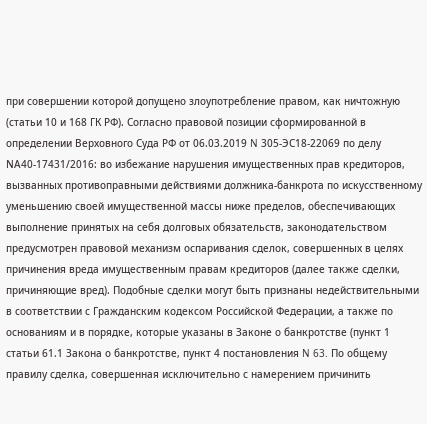при совершении которой допущено злоупотребление правом, как ничтожную (статьи 10 и 168 ГК РФ). Согласно правовой позиции сформированной в определении Верховного Суда РФ от 06.03.2019 N 305-ЭС18-22069 по делу NА40-17431/2016: во избежание нарушения имущественных прав кредиторов, вызванных противоправными действиями должника-банкрота по искусственному уменьшению своей имущественной массы ниже пределов, обеспечивающих выполнение принятых на себя долговых обязательств, законодательством предусмотрен правовой механизм оспаривания сделок, совершенных в целях причинения вреда имущественным правам кредиторов (далее также сделки, причиняющие вред). Подобные сделки могут быть признаны недействительными в соответствии с Гражданским кодексом Российской Федерации, а также по основаниям и в порядке, которые указаны в Законе о банкротстве (пункт 1 статьи 61.1 Закона о банкротстве, пункт 4 постановления N 63. По общему правилу сделка, совершенная исключительно с намерением причинить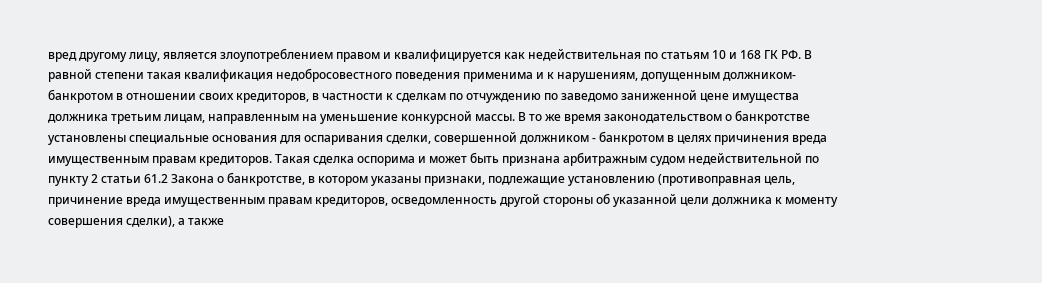вред другому лицу, является злоупотреблением правом и квалифицируется как недействительная по статьям 10 и 168 ГК РФ. В равной степени такая квалификация недобросовестного поведения применима и к нарушениям, допущенным должником-банкротом в отношении своих кредиторов, в частности к сделкам по отчуждению по заведомо заниженной цене имущества должника третьим лицам, направленным на уменьшение конкурсной массы. В то же время законодательством о банкротстве установлены специальные основания для оспаривания сделки, совершенной должником - банкротом в целях причинения вреда имущественным правам кредиторов. Такая сделка оспорима и может быть признана арбитражным судом недействительной по пункту 2 статьи 61.2 Закона о банкротстве, в котором указаны признаки, подлежащие установлению (противоправная цель, причинение вреда имущественным правам кредиторов, осведомленность другой стороны об указанной цели должника к моменту совершения сделки), а также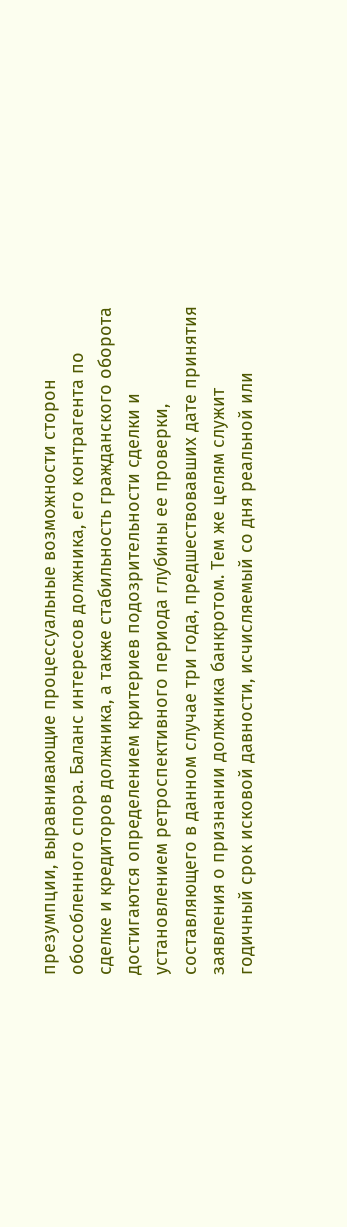презумпции, выравнивающие процессуальные возможности сторон обособленного спора. Баланс интересов должника, его контрагента по сделке и кредиторов должника, а также стабильность гражданского оборота достигаются определением критериев подозрительности сделки и установлением ретроспективного периода глубины ее проверки, составляющего в данном случае три года, предшествовавших дате принятия заявления о признании должника банкротом. Тем же целям служит годичный срок исковой давности, исчисляемый со дня реальной или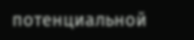потенциальной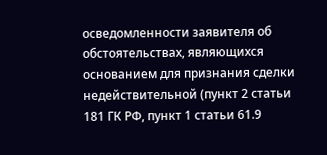осведомленности заявителя об обстоятельствах, являющихся основанием для признания сделки недействительной (пункт 2 статьи 181 ГК РФ, пункт 1 статьи 61.9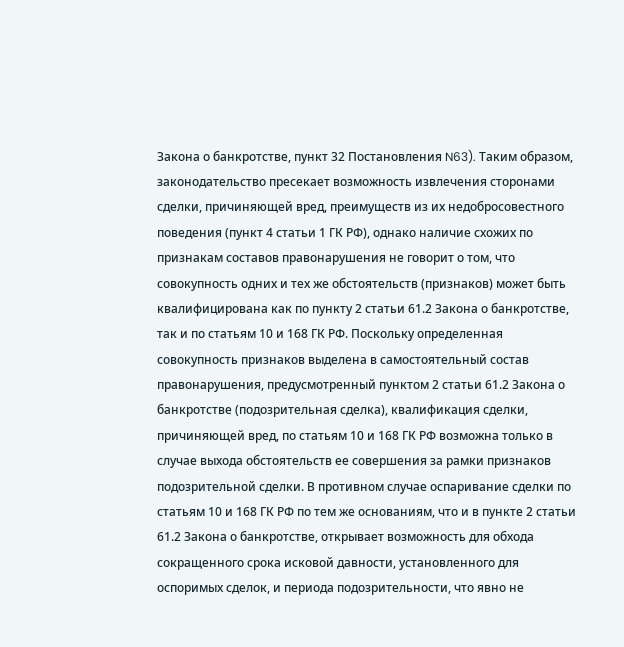Закона о банкротстве, пункт 32 Постановления N63). Таким образом, законодательство пресекает возможность извлечения сторонами сделки, причиняющей вред, преимуществ из их недобросовестного поведения (пункт 4 статьи 1 ГК РФ), однако наличие схожих по признакам составов правонарушения не говорит о том, что совокупность одних и тех же обстоятельств (признаков) может быть квалифицирована как по пункту 2 статьи 61.2 Закона о банкротстве, так и по статьям 10 и 168 ГК РФ. Поскольку определенная совокупность признаков выделена в самостоятельный состав правонарушения, предусмотренный пунктом 2 статьи 61.2 Закона о банкротстве (подозрительная сделка), квалификация сделки, причиняющей вред, по статьям 10 и 168 ГК РФ возможна только в случае выхода обстоятельств ее совершения за рамки признаков подозрительной сделки. В противном случае оспаривание сделки по статьям 10 и 168 ГК РФ по тем же основаниям, что и в пункте 2 статьи 61.2 Закона о банкротстве, открывает возможность для обхода сокращенного срока исковой давности, установленного для оспоримых сделок, и периода подозрительности, что явно не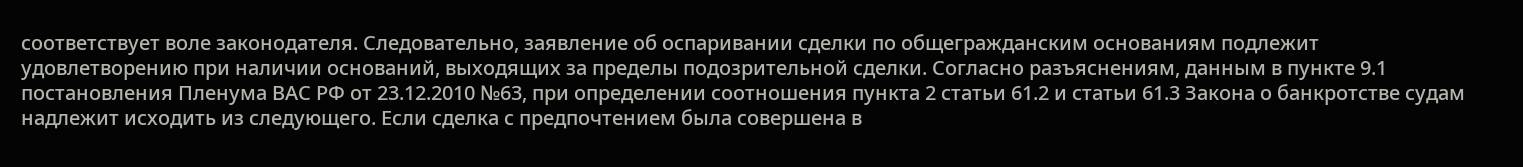соответствует воле законодателя. Следовательно, заявление об оспаривании сделки по общегражданским основаниям подлежит удовлетворению при наличии оснований, выходящих за пределы подозрительной сделки. Согласно разъяснениям, данным в пункте 9.1 постановления Пленума ВАС РФ от 23.12.2010 №63, при определении соотношения пункта 2 статьи 61.2 и статьи 61.3 Закона о банкротстве судам надлежит исходить из следующего. Если сделка с предпочтением была совершена в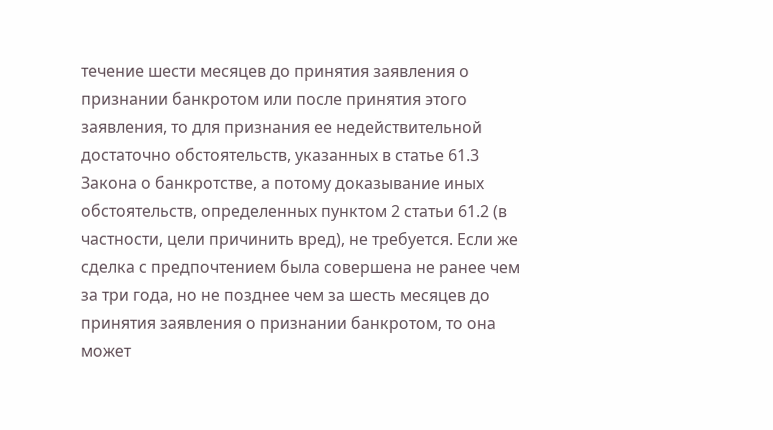течение шести месяцев до принятия заявления о признании банкротом или после принятия этого заявления, то для признания ее недействительной достаточно обстоятельств, указанных в статье 61.3 Закона о банкротстве, а потому доказывание иных обстоятельств, определенных пунктом 2 статьи 61.2 (в частности, цели причинить вред), не требуется. Если же сделка с предпочтением была совершена не ранее чем за три года, но не позднее чем за шесть месяцев до принятия заявления о признании банкротом, то она может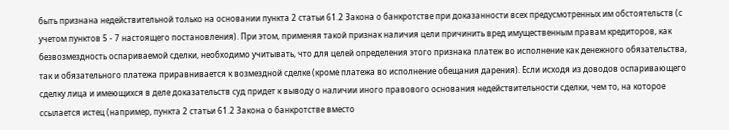быть признана недействительной только на основании пункта 2 статьи 61.2 Закона о банкротстве при доказанности всех предусмотренных им обстоятельств (с учетом пунктов 5 - 7 настоящего постановления). При этом, применяя такой признак наличия цели причинить вред имущественным правам кредиторов, как безвозмездность оспариваемой сделки, необходимо учитывать, что для целей определения этого признака платеж во исполнение как денежного обязательства, так и обязательного платежа приравнивается к возмездной сделке (кроме платежа во исполнение обещания дарения). Если исходя из доводов оспаривающего сделку лица и имеющихся в деле доказательств суд придет к выводу о наличии иного правового основания недействительности сделки, чем то, на которое ссылается истец (например, пункта 2 статьи 61.2 Закона о банкротстве вместо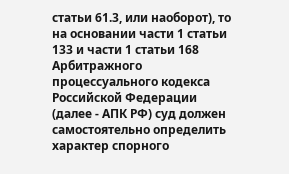статьи 61.3, или наоборот), то на основании части 1 статьи 133 и части 1 статьи 168 Арбитражного процессуального кодекса Российской Федерации (далее - АПК РФ) суд должен самостоятельно определить характер спорного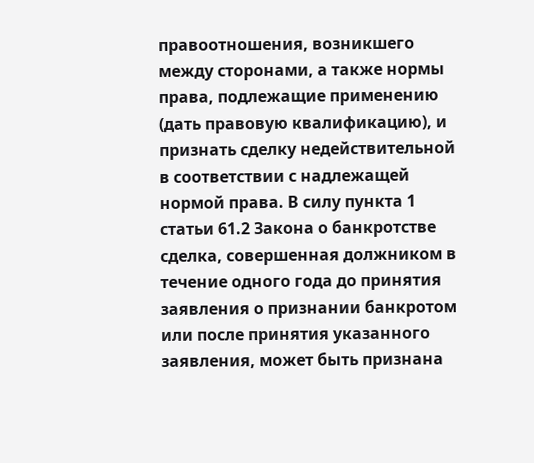правоотношения, возникшего между сторонами, а также нормы права, подлежащие применению (дать правовую квалификацию), и признать сделку недействительной в соответствии с надлежащей нормой права. В силу пункта 1 статьи 61.2 Закона о банкротстве сделка, совершенная должником в течение одного года до принятия заявления о признании банкротом или после принятия указанного заявления, может быть признана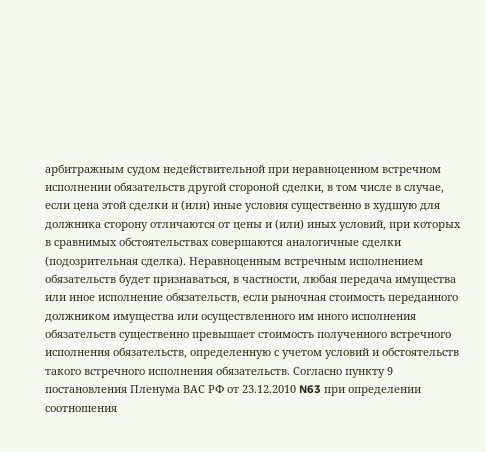арбитражным судом недействительной при неравноценном встречном исполнении обязательств другой стороной сделки, в том числе в случае, если цена этой сделки и (или) иные условия существенно в худшую для должника сторону отличаются от цены и (или) иных условий, при которых в сравнимых обстоятельствах совершаются аналогичные сделки (подозрительная сделка). Неравноценным встречным исполнением обязательств будет признаваться, в частности, любая передача имущества или иное исполнение обязательств, если рыночная стоимость переданного должником имущества или осуществленного им иного исполнения обязательств существенно превышает стоимость полученного встречного исполнения обязательств, определенную с учетом условий и обстоятельств такого встречного исполнения обязательств. Согласно пункту 9 постановления Пленума ВАС РФ от 23.12.2010 N63 при определении соотношения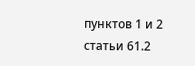пунктов 1 и 2 статьи 61.2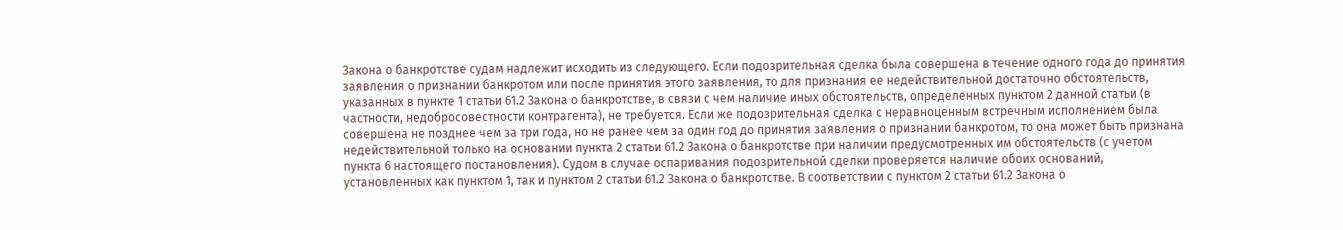Закона о банкротстве судам надлежит исходить из следующего. Если подозрительная сделка была совершена в течение одного года до принятия заявления о признании банкротом или после принятия этого заявления, то для признания ее недействительной достаточно обстоятельств, указанных в пункте 1 статьи 61.2 Закона о банкротстве, в связи с чем наличие иных обстоятельств, определенных пунктом 2 данной статьи (в частности, недобросовестности контрагента), не требуется. Если же подозрительная сделка с неравноценным встречным исполнением была совершена не позднее чем за три года, но не ранее чем за один год до принятия заявления о признании банкротом, то она может быть признана недействительной только на основании пункта 2 статьи 61.2 Закона о банкротстве при наличии предусмотренных им обстоятельств (с учетом пункта 6 настоящего постановления). Судом в случае оспаривания подозрительной сделки проверяется наличие обоих оснований, установленных как пунктом 1, так и пунктом 2 статьи 61.2 Закона о банкротстве. В соответствии с пунктом 2 статьи 61.2 Закона о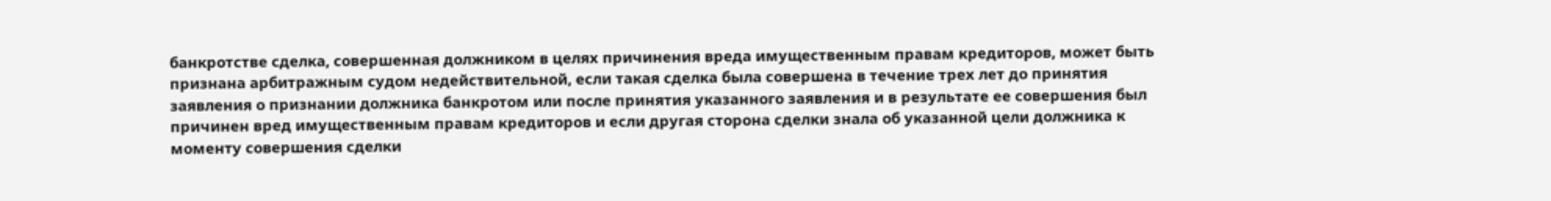банкротстве сделка, совершенная должником в целях причинения вреда имущественным правам кредиторов, может быть признана арбитражным судом недействительной, если такая сделка была совершена в течение трех лет до принятия заявления о признании должника банкротом или после принятия указанного заявления и в результате ее совершения был причинен вред имущественным правам кредиторов и если другая сторона сделки знала об указанной цели должника к моменту совершения сделки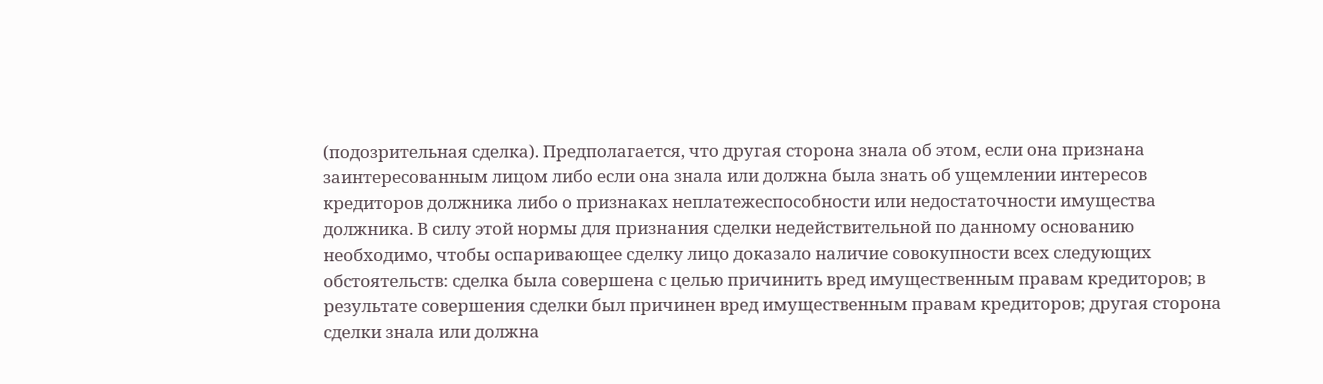(подозрительная сделка). Предполагается, что другая сторона знала об этом, если она признана заинтересованным лицом либо если она знала или должна была знать об ущемлении интересов кредиторов должника либо о признаках неплатежеспособности или недостаточности имущества должника. В силу этой нормы для признания сделки недействительной по данному основанию необходимо, чтобы оспаривающее сделку лицо доказало наличие совокупности всех следующих обстоятельств: сделка была совершена с целью причинить вред имущественным правам кредиторов; в результате совершения сделки был причинен вред имущественным правам кредиторов; другая сторона сделки знала или должна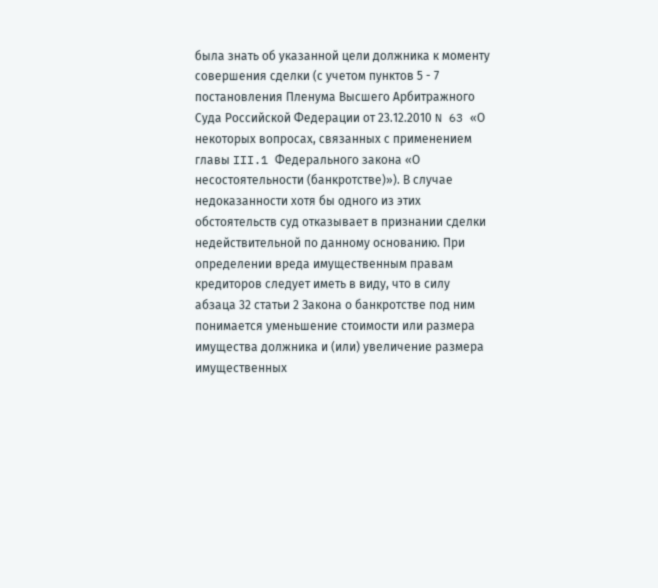была знать об указанной цели должника к моменту совершения сделки (с учетом пунктов 5 - 7 постановления Пленума Высшего Арбитражного Суда Российской Федерации от 23.12.2010 N 63 «О некоторых вопросах, связанных с применением главы III.1 Федерального закона «О несостоятельности (банкротстве)»). В случае недоказанности хотя бы одного из этих обстоятельств суд отказывает в признании сделки недействительной по данному основанию. При определении вреда имущественным правам кредиторов следует иметь в виду, что в силу абзаца 32 статьи 2 Закона о банкротстве под ним понимается уменьшение стоимости или размера имущества должника и (или) увеличение размера имущественных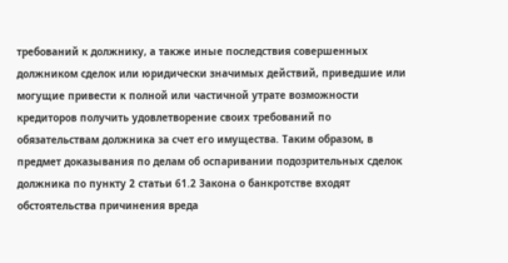требований к должнику, а также иные последствия совершенных должником сделок или юридически значимых действий, приведшие или могущие привести к полной или частичной утрате возможности кредиторов получить удовлетворение своих требований по обязательствам должника за счет его имущества. Таким образом, в предмет доказывания по делам об оспаривании подозрительных сделок должника по пункту 2 статьи 61.2 Закона о банкротстве входят обстоятельства причинения вреда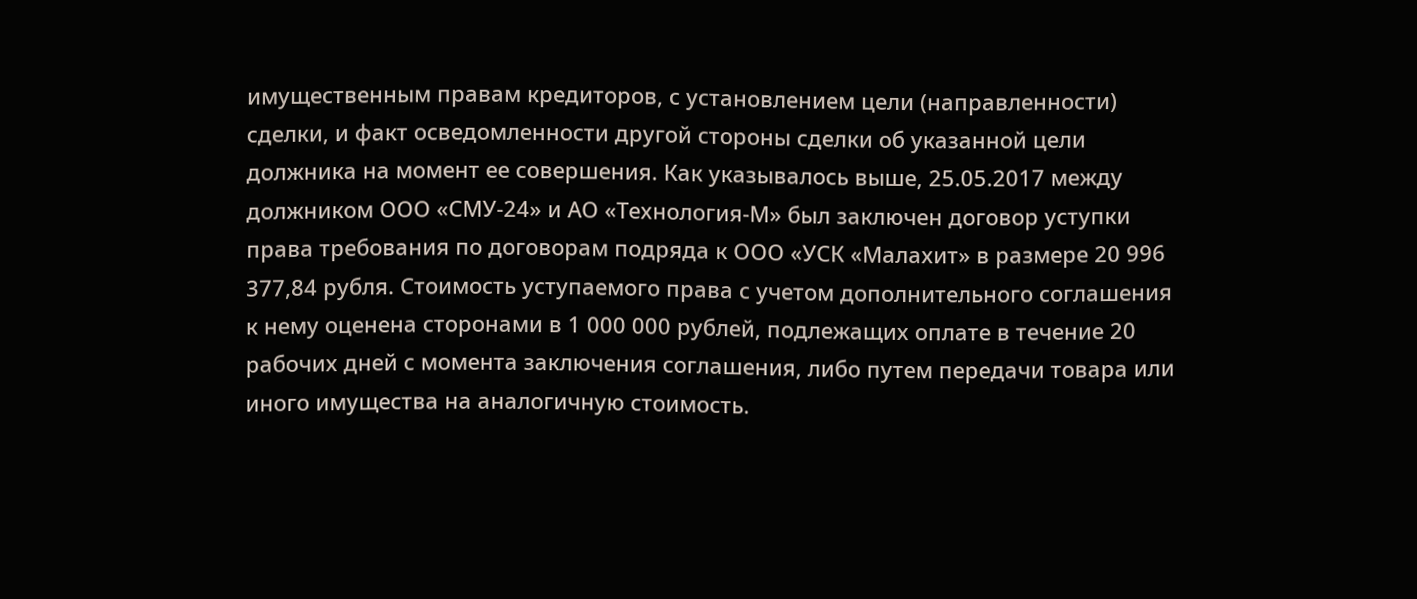имущественным правам кредиторов, с установлением цели (направленности) сделки, и факт осведомленности другой стороны сделки об указанной цели должника на момент ее совершения. Как указывалось выше, 25.05.2017 между должником ООО «СМУ-24» и АО «Технология-М» был заключен договор уступки права требования по договорам подряда к ООО «УСК «Малахит» в размере 20 996 377,84 рубля. Стоимость уступаемого права с учетом дополнительного соглашения к нему оценена сторонами в 1 000 000 рублей, подлежащих оплате в течение 20 рабочих дней с момента заключения соглашения, либо путем передачи товара или иного имущества на аналогичную стоимость.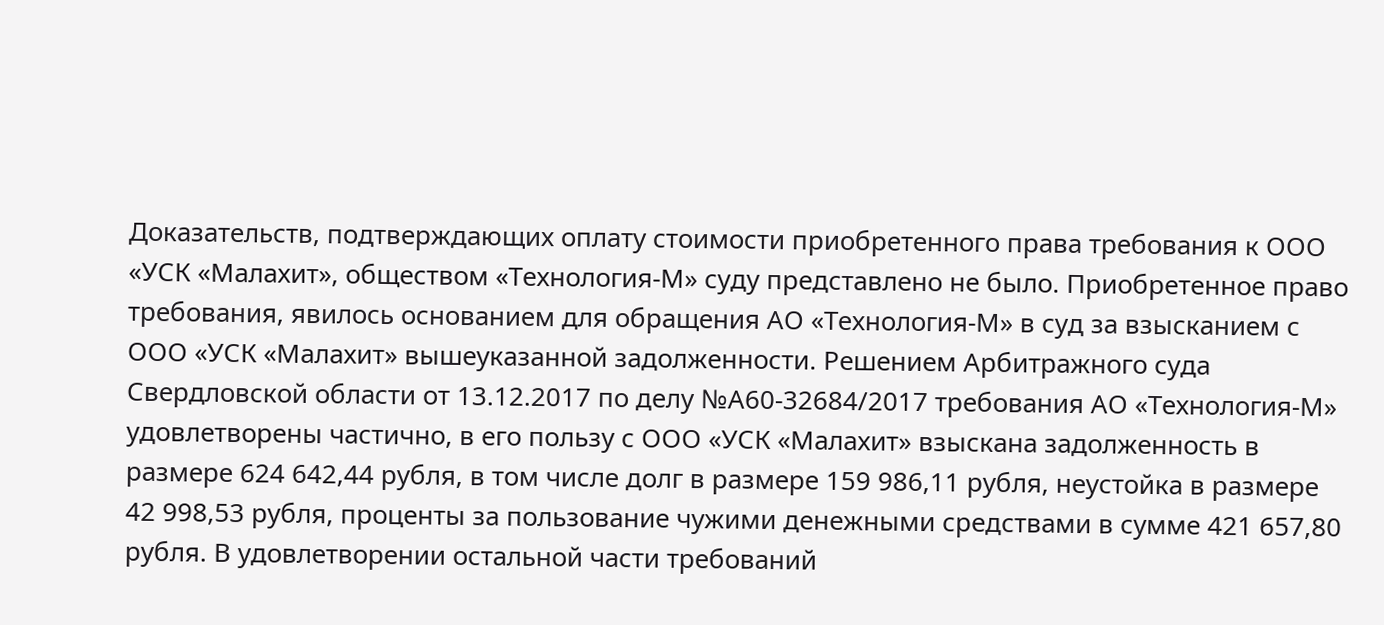Доказательств, подтверждающих оплату стоимости приобретенного права требования к ООО «УСК «Малахит», обществом «Технология-М» суду представлено не было. Приобретенное право требования, явилось основанием для обращения АО «Технология-М» в суд за взысканием с ООО «УСК «Малахит» вышеуказанной задолженности. Решением Арбитражного суда Свердловской области от 13.12.2017 по делу №А60-32684/2017 требования АО «Технология-М» удовлетворены частично, в его пользу с ООО «УСК «Малахит» взыскана задолженность в размере 624 642,44 рубля, в том числе долг в размере 159 986,11 рубля, неустойка в размере 42 998,53 рубля, проценты за пользование чужими денежными средствами в сумме 421 657,80 рубля. В удовлетворении остальной части требований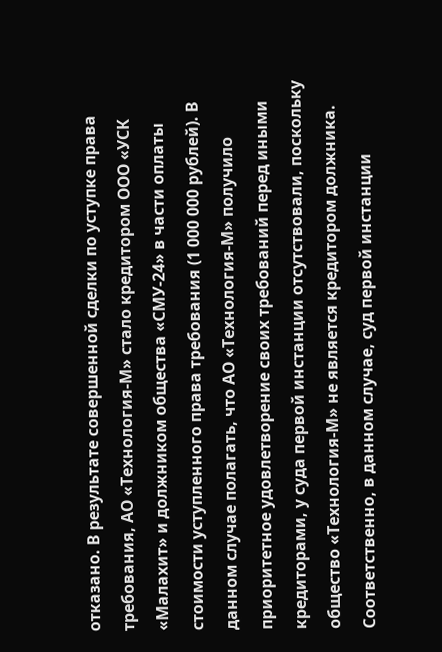отказано. В результате совершенной сделки по уступке права требования, АО «Технология-М» стало кредитором ООО «УСК «Малахит» и должником общества «СМУ-24» в части оплаты стоимости уступленного права требования (1 000 000 рублей). В данном случае полагать, что АО «Технология-М» получило приоритетное удовлетворение своих требований перед иными кредиторами, у суда первой инстанции отсутствовали, поскольку общество «Технология-М» не является кредитором должника. Соответственно, в данном случае, суд первой инстанции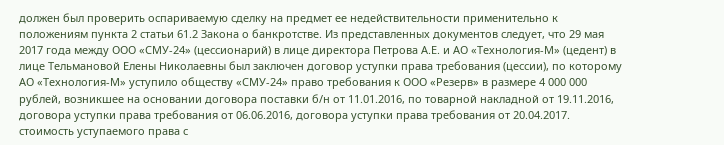должен был проверить оспариваемую сделку на предмет ее недействительности применительно к положениям пункта 2 статьи 61.2 Закона о банкротстве. Из представленных документов следует, что 29 мая 2017 года между ООО «СМУ-24» (цессионарий) в лице директора Петрова А.Е. и АО «Технология-М» (цедент) в лице Тельмановой Елены Николаевны был заключен договор уступки права требования (цессии), по которому АО «Технология-М» уступило обществу «СМУ-24» право требования к ООО «Резерв» в размере 4 000 000 рублей, возникшее на основании договора поставки б/н от 11.01.2016, по товарной накладной от 19.11.2016, договора уступки права требования от 06.06.2016, договора уступки права требования от 20.04.2017. стоимость уступаемого права с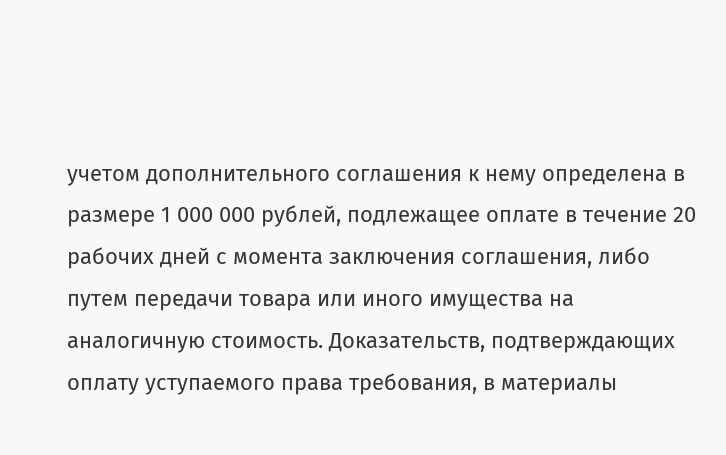учетом дополнительного соглашения к нему определена в размере 1 000 000 рублей, подлежащее оплате в течение 20 рабочих дней с момента заключения соглашения, либо путем передачи товара или иного имущества на аналогичную стоимость. Доказательств, подтверждающих оплату уступаемого права требования, в материалы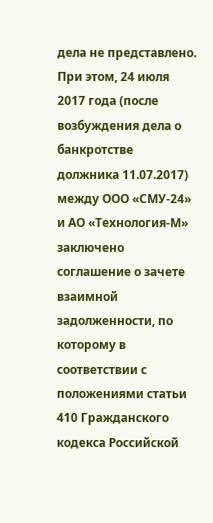дела не представлено. При этом, 24 июля 2017 года (после возбуждения дела о банкротстве должника 11.07.2017) между ООО «СМУ-24» и АО «Технология-М» заключено соглашение о зачете взаимной задолженности, по которому в соответствии с положениями статьи 410 Гражданского кодекса Российской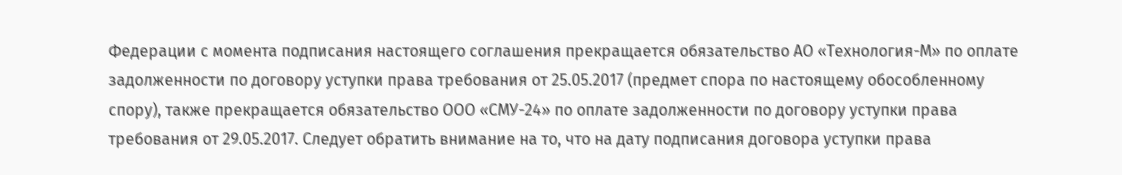Федерации с момента подписания настоящего соглашения прекращается обязательство АО «Технология-М» по оплате задолженности по договору уступки права требования от 25.05.2017 (предмет спора по настоящему обособленному спору), также прекращается обязательство ООО «СМУ-24» по оплате задолженности по договору уступки права требования от 29.05.2017. Следует обратить внимание на то, что на дату подписания договора уступки права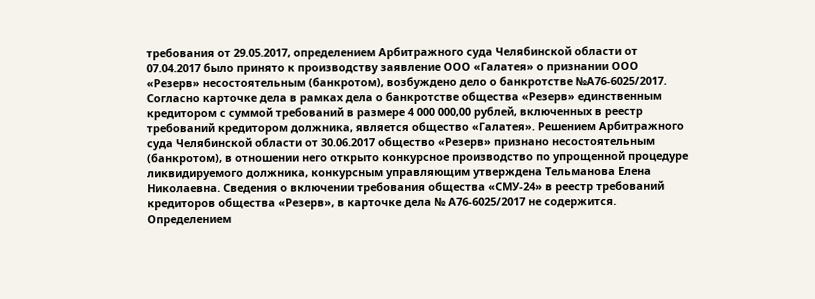требования от 29.05.2017, определением Арбитражного суда Челябинской области от 07.04.2017 было принято к производству заявление ООО «Галатея» о признании ООО «Резерв» несостоятельным (банкротом), возбуждено дело о банкротстве №А76-6025/2017. Согласно карточке дела в рамках дела о банкротстве общества «Резерв» единственным кредитором с суммой требований в размере 4 000 000,00 рублей, включенных в реестр требований кредитором должника, является общество «Галатея». Решением Арбитражного суда Челябинской области от 30.06.2017 общество «Резерв» признано несостоятельным (банкротом), в отношении него открыто конкурсное производство по упрощенной процедуре ликвидируемого должника, конкурсным управляющим утверждена Тельманова Елена Николаевна. Сведения о включении требования общества «СМУ-24» в реестр требований кредиторов общества «Резерв», в карточке дела № А76-6025/2017 не содержится. Определением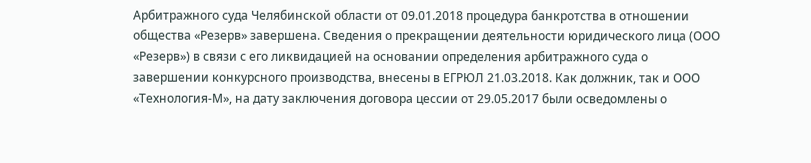Арбитражного суда Челябинской области от 09.01.2018 процедура банкротства в отношении общества «Резерв» завершена. Сведения о прекращении деятельности юридического лица (ООО «Резерв») в связи с его ликвидацией на основании определения арбитражного суда о завершении конкурсного производства, внесены в ЕГРЮЛ 21.03.2018. Как должник, так и ООО «Технология-М», на дату заключения договора цессии от 29.05.2017 были осведомлены о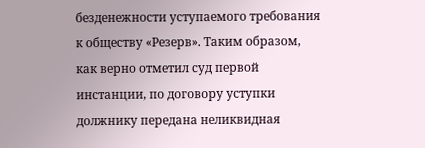безденежности уступаемого требования к обществу «Резерв». Таким образом, как верно отметил суд первой инстанции, по договору уступки должнику передана неликвидная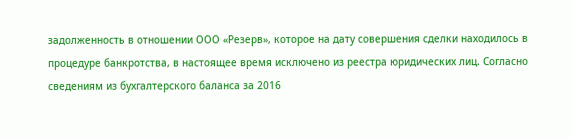задолженность в отношении ООО «Резерв», которое на дату совершения сделки находилось в процедуре банкротства, в настоящее время исключено из реестра юридических лиц. Согласно сведениям из бухгалтерского баланса за 2016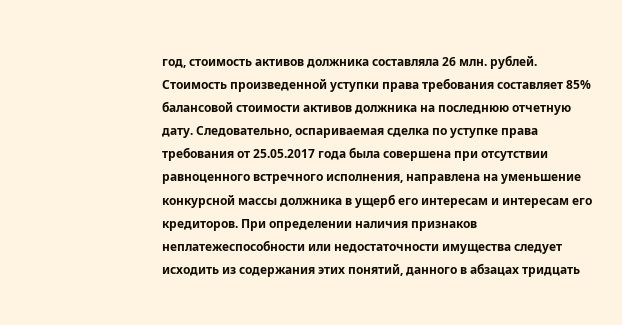год, стоимость активов должника составляла 26 млн. рублей. Стоимость произведенной уступки права требования составляет 85% балансовой стоимости активов должника на последнюю отчетную дату. Следовательно, оспариваемая сделка по уступке права требования от 25.05.2017 года была совершена при отсутствии равноценного встречного исполнения, направлена на уменьшение конкурсной массы должника в ущерб его интересам и интересам его кредиторов. При определении наличия признаков неплатежеспособности или недостаточности имущества следует исходить из содержания этих понятий, данного в абзацах тридцать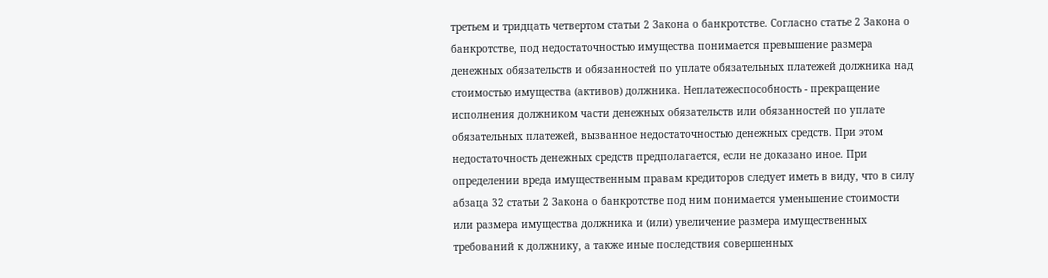третьем и тридцать четвертом статьи 2 Закона о банкротстве. Согласно статье 2 Закона о банкротстве, под недостаточностью имущества понимается превышение размера денежных обязательств и обязанностей по уплате обязательных платежей должника над стоимостью имущества (активов) должника. Неплатежеспособность - прекращение исполнения должником части денежных обязательств или обязанностей по уплате обязательных платежей, вызванное недостаточностью денежных средств. При этом недостаточность денежных средств предполагается, если не доказано иное. При определении вреда имущественным правам кредиторов следует иметь в виду, что в силу абзаца 32 статьи 2 Закона о банкротстве под ним понимается уменьшение стоимости или размера имущества должника и (или) увеличение размера имущественных требований к должнику, а также иные последствия совершенных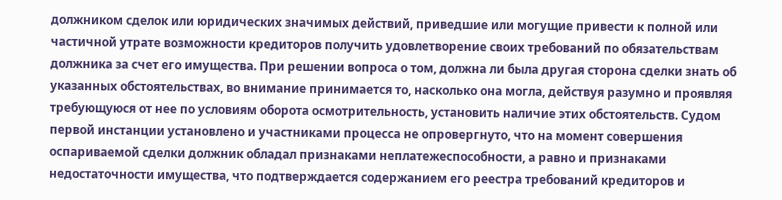должником сделок или юридических значимых действий, приведшие или могущие привести к полной или частичной утрате возможности кредиторов получить удовлетворение своих требований по обязательствам должника за счет его имущества. При решении вопроса о том, должна ли была другая сторона сделки знать об указанных обстоятельствах, во внимание принимается то, насколько она могла, действуя разумно и проявляя требующуюся от нее по условиям оборота осмотрительность, установить наличие этих обстоятельств. Судом первой инстанции установлено и участниками процесса не опровергнуто, что на момент совершения оспариваемой сделки должник обладал признаками неплатежеспособности, а равно и признаками недостаточности имущества, что подтверждается содержанием его реестра требований кредиторов и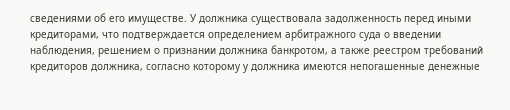сведениями об его имуществе. У должника существовала задолженность перед иными кредиторами, что подтверждается определением арбитражного суда о введении наблюдения, решением о признании должника банкротом, а также реестром требований кредиторов должника, согласно которому у должника имеются непогашенные денежные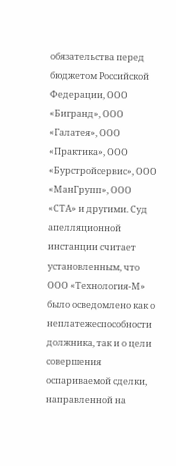обязательства перед бюджетом Российской Федерации, ООО «Бигранд», ООО «Галатея», ООО «Практика», ООО «Бурстройсервис», ООО «МанГрупп», ООО «СТА» и другими. Суд апелляционной инстанции считает установленным, что ООО «Технология-М» было осведомлено как о неплатежеспособности должника, так и о цели совершения оспариваемой сделки, направленной на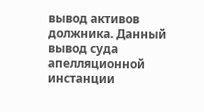вывод активов должника. Данный вывод суда апелляционной инстанции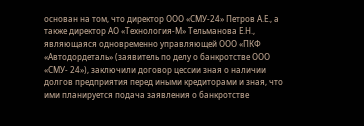основан на том, что директор ООО «СМУ-24» Петров А.Е., а также директор АО «Технология-М» Тельманова Е.Н., являющаяся одновременно управляющей ООО «ПКФ «Автодордеталь» (заявитель по делу о банкротстве ООО «СМУ- 24»), заключили договор цессии зная о наличии долгов предприятия перед иными кредиторами и зная, что ими планируется подача заявления о банкротстве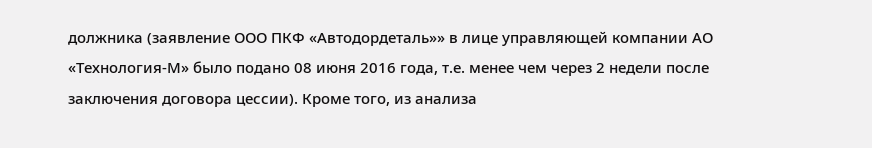должника (заявление ООО ПКФ «Автодордеталь»» в лице управляющей компании АО «Технология-М» было подано 08 июня 2016 года, т.е. менее чем через 2 недели после заключения договора цессии). Кроме того, из анализа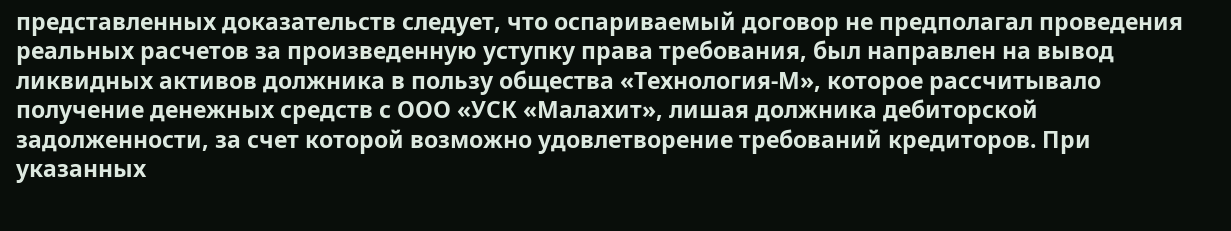представленных доказательств следует, что оспариваемый договор не предполагал проведения реальных расчетов за произведенную уступку права требования, был направлен на вывод ликвидных активов должника в пользу общества «Технология-М», которое рассчитывало получение денежных средств с ООО «УСК «Малахит», лишая должника дебиторской задолженности, за счет которой возможно удовлетворение требований кредиторов. При указанных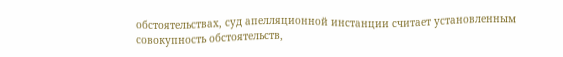обстоятельствах, суд апелляционной инстанции считает установленным совокупность обстоятельств,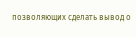позволяющих сделать вывод о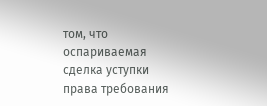том, что оспариваемая сделка уступки права требования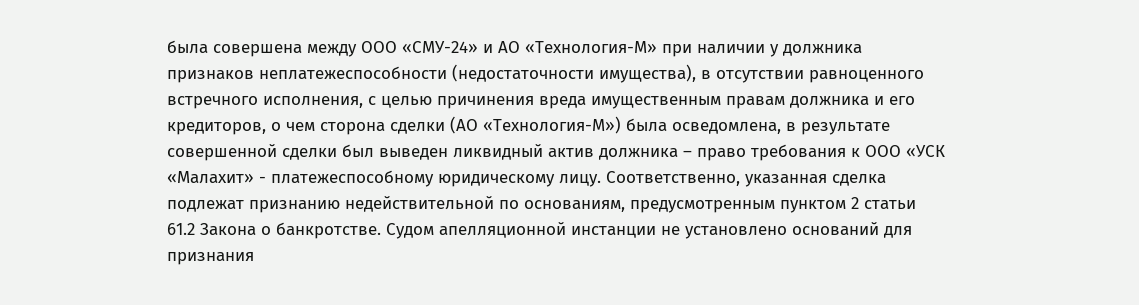была совершена между ООО «СМУ-24» и АО «Технология-М» при наличии у должника признаков неплатежеспособности (недостаточности имущества), в отсутствии равноценного встречного исполнения, с целью причинения вреда имущественным правам должника и его кредиторов, о чем сторона сделки (АО «Технология-М») была осведомлена, в результате совершенной сделки был выведен ликвидный актив должника – право требования к ООО «УСК «Малахит» - платежеспособному юридическому лицу. Соответственно, указанная сделка подлежат признанию недействительной по основаниям, предусмотренным пунктом 2 статьи 61.2 Закона о банкротстве. Судом апелляционной инстанции не установлено оснований для признания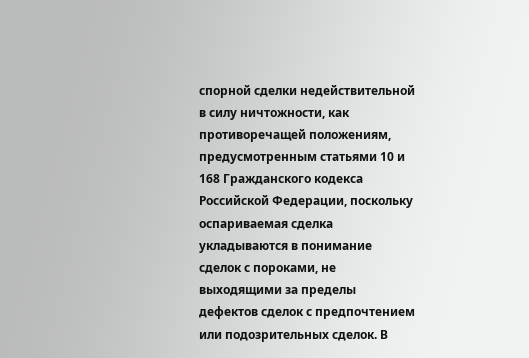спорной сделки недействительной в силу ничтожности, как противоречащей положениям, предусмотренным статьями 10 и 168 Гражданского кодекса Российской Федерации, поскольку оспариваемая сделка укладываются в понимание сделок с пороками, не выходящими за пределы дефектов сделок с предпочтением или подозрительных сделок. В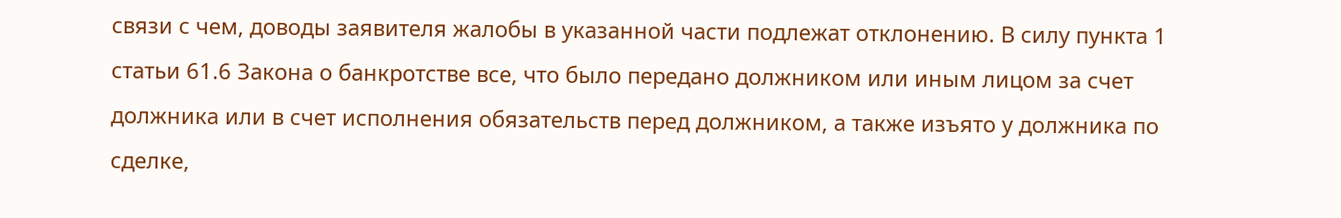связи с чем, доводы заявителя жалобы в указанной части подлежат отклонению. В силу пункта 1 статьи 61.6 Закона о банкротстве все, что было передано должником или иным лицом за счет должника или в счет исполнения обязательств перед должником, а также изъято у должника по сделке,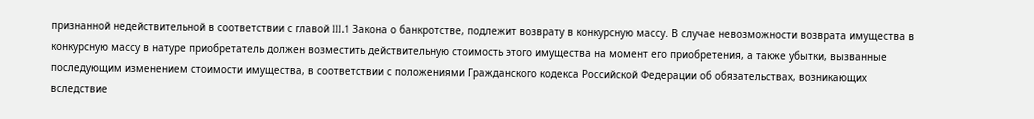признанной недействительной в соответствии с главой III.1 Закона о банкротстве, подлежит возврату в конкурсную массу. В случае невозможности возврата имущества в конкурсную массу в натуре приобретатель должен возместить действительную стоимость этого имущества на момент его приобретения, а также убытки, вызванные последующим изменением стоимости имущества, в соответствии с положениями Гражданского кодекса Российской Федерации об обязательствах, возникающих вследствие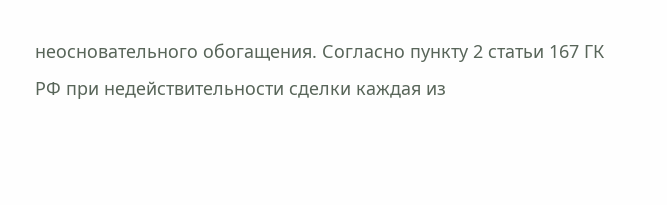неосновательного обогащения. Согласно пункту 2 статьи 167 ГК РФ при недействительности сделки каждая из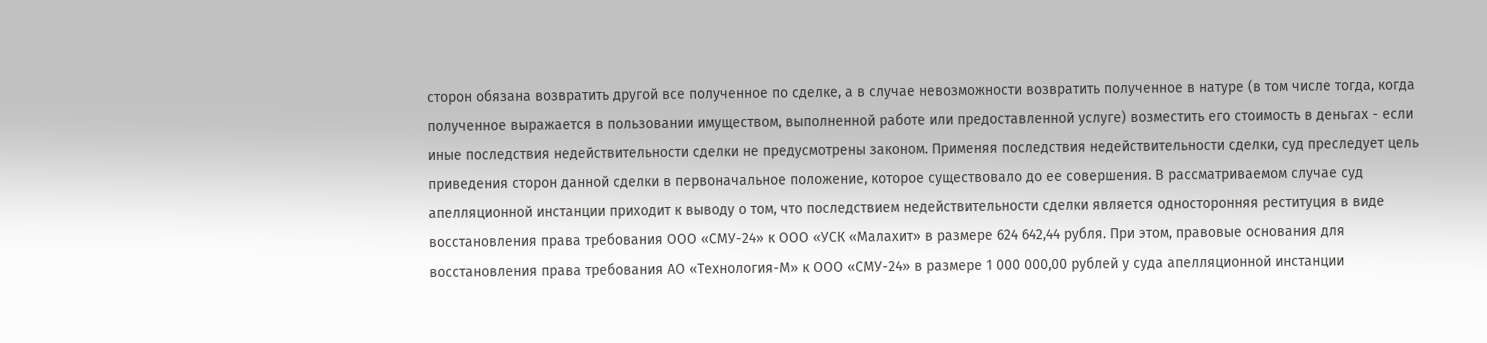сторон обязана возвратить другой все полученное по сделке, а в случае невозможности возвратить полученное в натуре (в том числе тогда, когда полученное выражается в пользовании имуществом, выполненной работе или предоставленной услуге) возместить его стоимость в деньгах - если иные последствия недействительности сделки не предусмотрены законом. Применяя последствия недействительности сделки, суд преследует цель приведения сторон данной сделки в первоначальное положение, которое существовало до ее совершения. В рассматриваемом случае суд апелляционной инстанции приходит к выводу о том, что последствием недействительности сделки является односторонняя реституция в виде восстановления права требования ООО «СМУ-24» к ООО «УСК «Малахит» в размере 624 642,44 рубля. При этом, правовые основания для восстановления права требования АО «Технология-М» к ООО «СМУ-24» в размере 1 000 000,00 рублей у суда апелляционной инстанции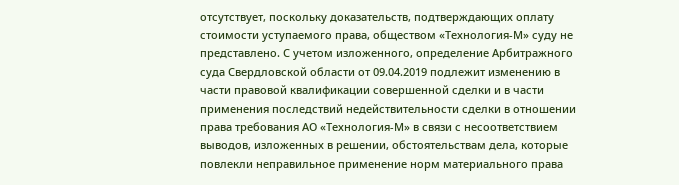отсутствует, поскольку доказательств, подтверждающих оплату стоимости уступаемого права, обществом «Технология-М» суду не представлено. С учетом изложенного, определение Арбитражного суда Свердловской области от 09.04.2019 подлежит изменению в части правовой квалификации совершенной сделки и в части применения последствий недействительности сделки в отношении права требования АО «Технология-М» в связи с несоответствием выводов, изложенных в решении, обстоятельствам дела, которые повлекли неправильное применение норм материального права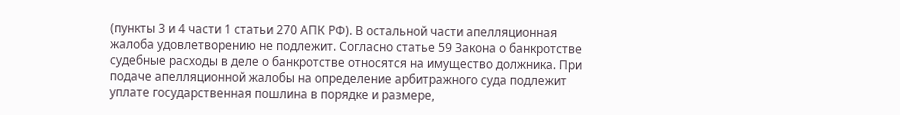(пункты 3 и 4 части 1 статьи 270 АПК РФ). В остальной части апелляционная жалоба удовлетворению не подлежит. Согласно статье 59 Закона о банкротстве судебные расходы в деле о банкротстве относятся на имущество должника. При подаче апелляционной жалобы на определение арбитражного суда подлежит уплате государственная пошлина в порядке и размере,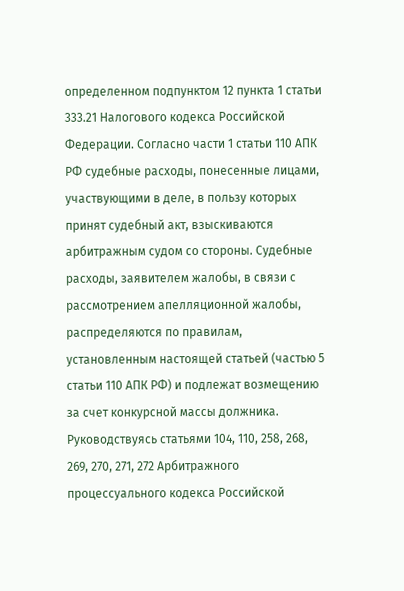определенном подпунктом 12 пункта 1 статьи 333.21 Налогового кодекса Российской Федерации. Согласно части 1 статьи 110 АПК РФ судебные расходы, понесенные лицами, участвующими в деле, в пользу которых принят судебный акт, взыскиваются арбитражным судом со стороны. Судебные расходы, заявителем жалобы, в связи с рассмотрением апелляционной жалобы, распределяются по правилам, установленным настоящей статьей (частью 5 статьи 110 АПК РФ) и подлежат возмещению за счет конкурсной массы должника. Руководствуясь статьями 104, 110, 258, 268, 269, 270, 271, 272 Арбитражного процессуального кодекса Российской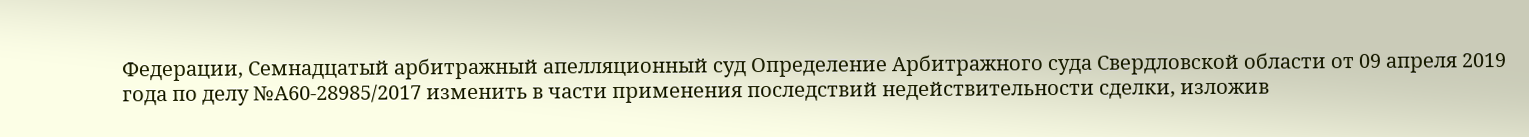Федерации, Семнадцатый арбитражный апелляционный суд Определение Арбитражного суда Свердловской области от 09 апреля 2019 года по делу №А60-28985/2017 изменить в части применения последствий недействительности сделки, изложив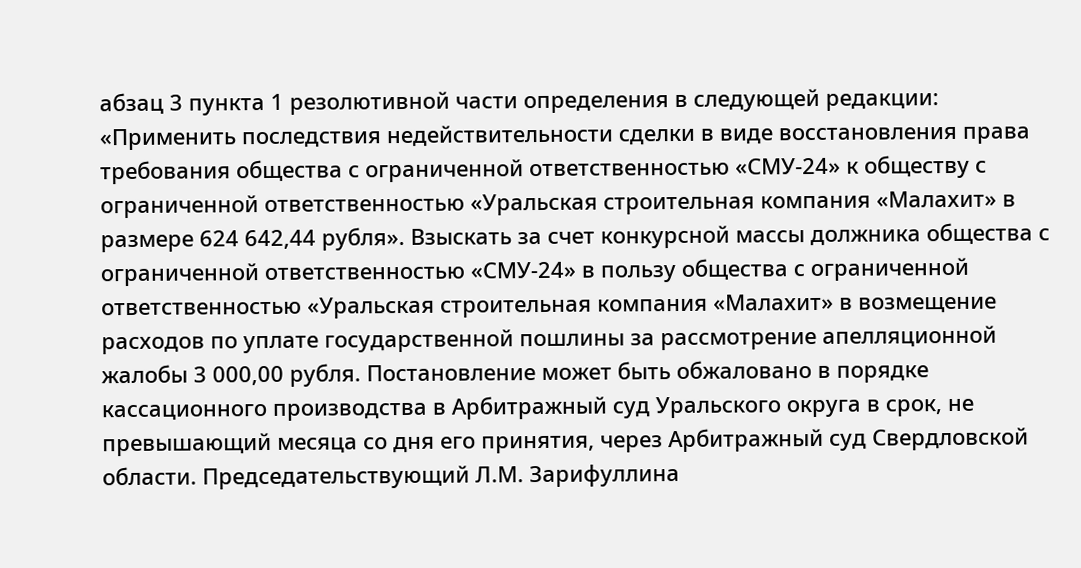абзац 3 пункта 1 резолютивной части определения в следующей редакции: «Применить последствия недействительности сделки в виде восстановления права требования общества с ограниченной ответственностью «СМУ-24» к обществу с ограниченной ответственностью «Уральская строительная компания «Малахит» в размере 624 642,44 рубля». Взыскать за счет конкурсной массы должника общества с ограниченной ответственностью «СМУ-24» в пользу общества с ограниченной ответственностью «Уральская строительная компания «Малахит» в возмещение расходов по уплате государственной пошлины за рассмотрение апелляционной жалобы 3 000,00 рубля. Постановление может быть обжаловано в порядке кассационного производства в Арбитражный суд Уральского округа в срок, не превышающий месяца со дня его принятия, через Арбитражный суд Свердловской области. Председательствующий Л.М. Зарифуллина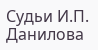Судьи И.П. Данилова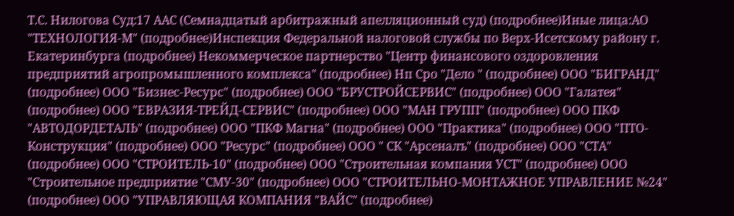Т.С. Нилогова Суд:17 ААС (Семнадцатый арбитражный апелляционный суд) (подробнее)Иные лица:АО "ТЕХНОЛОГИЯ-М" (подробнее)Инспекция Федеральной налоговой службы по Верх-Исетскому району г. Екатеринбурга (подробнее) Некоммерческое партнерство "Центр финансового оздоровления предприятий агропромышленного комплекса" (подробнее) Нп Сро "Дело " (подробнее) ООО "БИГРАНД" (подробнее) ООО "Бизнес-Ресурс" (подробнее) ООО "БРУСТРОЙСЕРВИС" (подробнее) ООО "Галатея" (подробнее) ООО "ЕВРАЗИЯ-ТРЕЙД-СЕРВИС" (подробнее) ООО "МАН ГРУПП" (подробнее) ООО ПКФ "АВТОДОРДЕТАЛЬ" (подробнее) ООО "ПКФ Магна" (подробнее) ООО "Практика" (подробнее) ООО "ПТО-Конструкция" (подробнее) ООО "Ресурс" (подробнее) ООО " СК "Арсеналъ" (подробнее) ООО "СТА" (подробнее) ООО "СТРОИТЕЛЬ-10" (подробнее) ООО "Строительная компания УСТ" (подробнее) ООО "Строительное предприятие "СМУ-30" (подробнее) ООО "СТРОИТЕЛЬНО-МОНТАЖНОЕ УПРАВЛЕНИЕ №24" (подробнее) ООО "УПРАВЛЯЮЩАЯ КОМПАНИЯ "ВАЙС" (подробнее)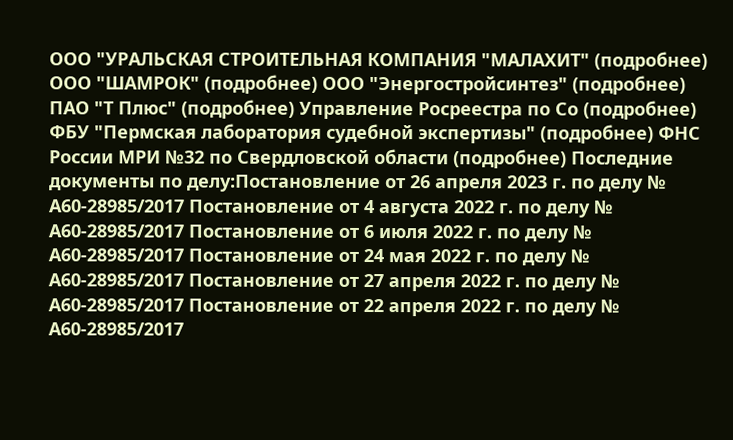ООО "УРАЛЬСКАЯ СТРОИТЕЛЬНАЯ КОМПАНИЯ "МАЛАХИТ" (подробнее) ООО "ШАМРОК" (подробнее) ООО "Энергостройсинтез" (подробнее) ПАО "Т Плюс" (подробнее) Управление Росреестра по Со (подробнее) ФБУ "Пермская лаборатория судебной экспертизы" (подробнее) ФНС России МРИ №32 по Свердловской области (подробнее) Последние документы по делу:Постановление от 26 апреля 2023 г. по делу № А60-28985/2017 Постановление от 4 августа 2022 г. по делу № А60-28985/2017 Постановление от 6 июля 2022 г. по делу № А60-28985/2017 Постановление от 24 мая 2022 г. по делу № А60-28985/2017 Постановление от 27 апреля 2022 г. по делу № А60-28985/2017 Постановление от 22 апреля 2022 г. по делу № А60-28985/2017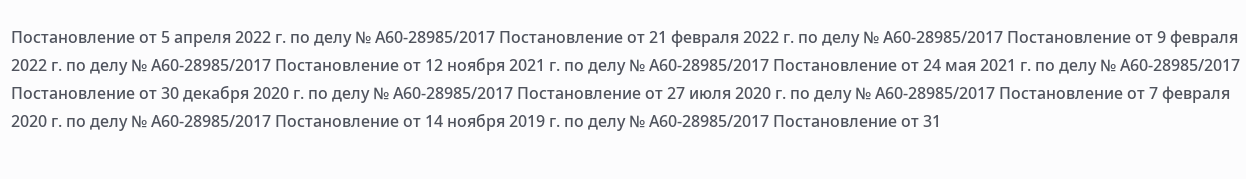Постановление от 5 апреля 2022 г. по делу № А60-28985/2017 Постановление от 21 февраля 2022 г. по делу № А60-28985/2017 Постановление от 9 февраля 2022 г. по делу № А60-28985/2017 Постановление от 12 ноября 2021 г. по делу № А60-28985/2017 Постановление от 24 мая 2021 г. по делу № А60-28985/2017 Постановление от 30 декабря 2020 г. по делу № А60-28985/2017 Постановление от 27 июля 2020 г. по делу № А60-28985/2017 Постановление от 7 февраля 2020 г. по делу № А60-28985/2017 Постановление от 14 ноября 2019 г. по делу № А60-28985/2017 Постановление от 31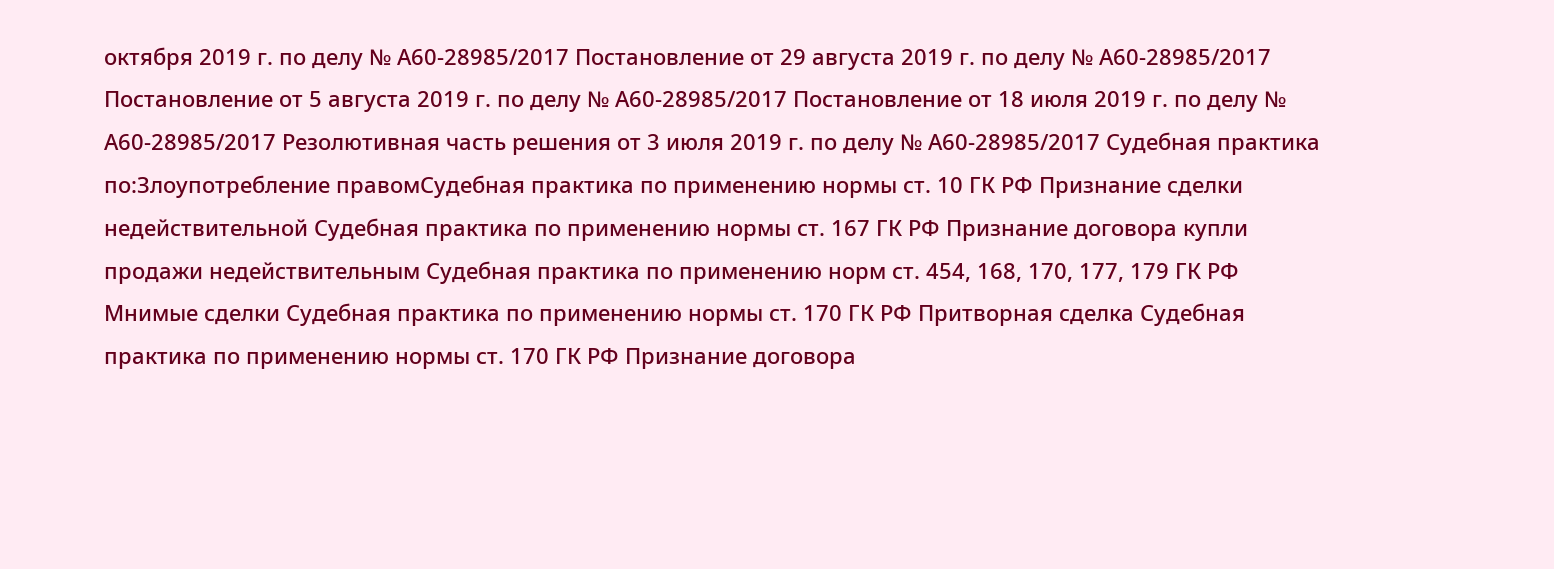октября 2019 г. по делу № А60-28985/2017 Постановление от 29 августа 2019 г. по делу № А60-28985/2017 Постановление от 5 августа 2019 г. по делу № А60-28985/2017 Постановление от 18 июля 2019 г. по делу № А60-28985/2017 Резолютивная часть решения от 3 июля 2019 г. по делу № А60-28985/2017 Судебная практика по:Злоупотребление правомСудебная практика по применению нормы ст. 10 ГК РФ Признание сделки недействительной Судебная практика по применению нормы ст. 167 ГК РФ Признание договора купли продажи недействительным Судебная практика по применению норм ст. 454, 168, 170, 177, 179 ГК РФ
Мнимые сделки Судебная практика по применению нормы ст. 170 ГК РФ Притворная сделка Судебная практика по применению нормы ст. 170 ГК РФ Признание договора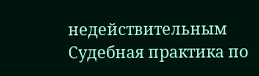недействительным Судебная практика по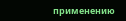применению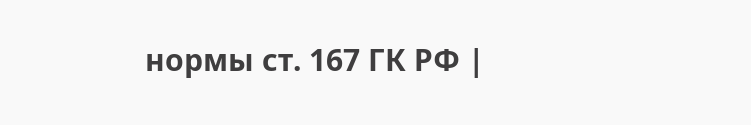нормы ст. 167 ГК РФ |